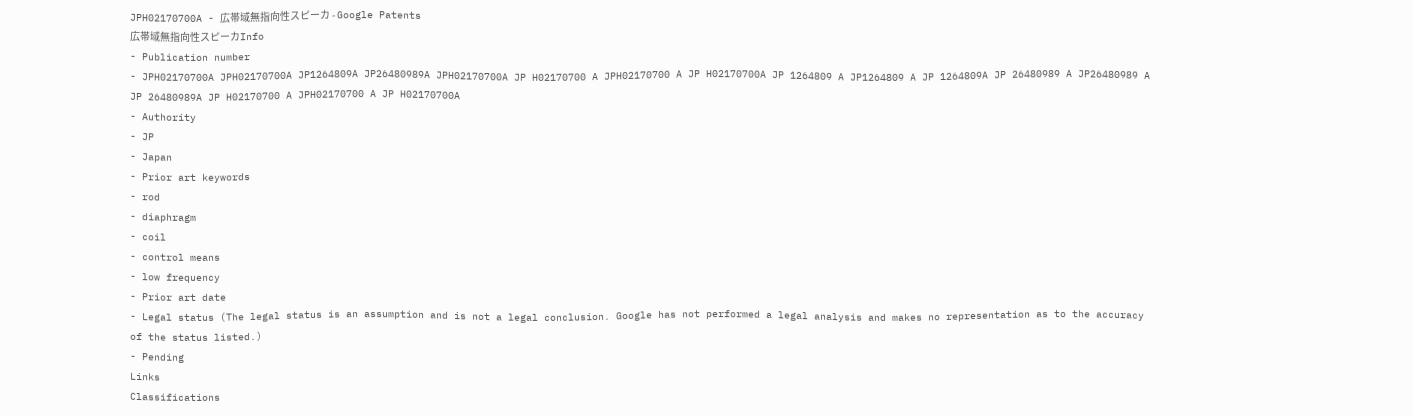JPH02170700A - 広帯域無指向性スピーカ - Google Patents
広帯域無指向性スピーカInfo
- Publication number
- JPH02170700A JPH02170700A JP1264809A JP26480989A JPH02170700A JP H02170700 A JPH02170700 A JP H02170700A JP 1264809 A JP1264809 A JP 1264809A JP 26480989 A JP26480989 A JP 26480989A JP H02170700 A JPH02170700 A JP H02170700A
- Authority
- JP
- Japan
- Prior art keywords
- rod
- diaphragm
- coil
- control means
- low frequency
- Prior art date
- Legal status (The legal status is an assumption and is not a legal conclusion. Google has not performed a legal analysis and makes no representation as to the accuracy of the status listed.)
- Pending
Links
Classifications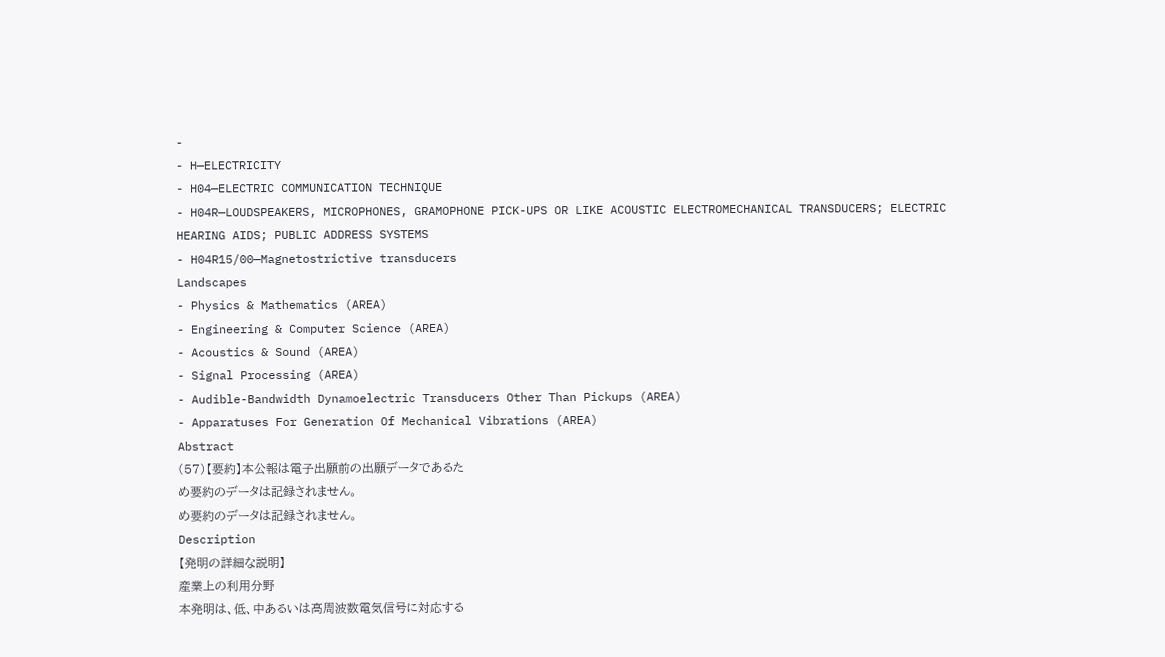-
- H—ELECTRICITY
- H04—ELECTRIC COMMUNICATION TECHNIQUE
- H04R—LOUDSPEAKERS, MICROPHONES, GRAMOPHONE PICK-UPS OR LIKE ACOUSTIC ELECTROMECHANICAL TRANSDUCERS; ELECTRIC HEARING AIDS; PUBLIC ADDRESS SYSTEMS
- H04R15/00—Magnetostrictive transducers
Landscapes
- Physics & Mathematics (AREA)
- Engineering & Computer Science (AREA)
- Acoustics & Sound (AREA)
- Signal Processing (AREA)
- Audible-Bandwidth Dynamoelectric Transducers Other Than Pickups (AREA)
- Apparatuses For Generation Of Mechanical Vibrations (AREA)
Abstract
(57)【要約】本公報は電子出願前の出願データであるた
め要約のデータは記録されません。
め要約のデータは記録されません。
Description
【発明の詳細な説明】
産業上の利用分野
本発明は、低、中あるいは高周波数電気信号に対応する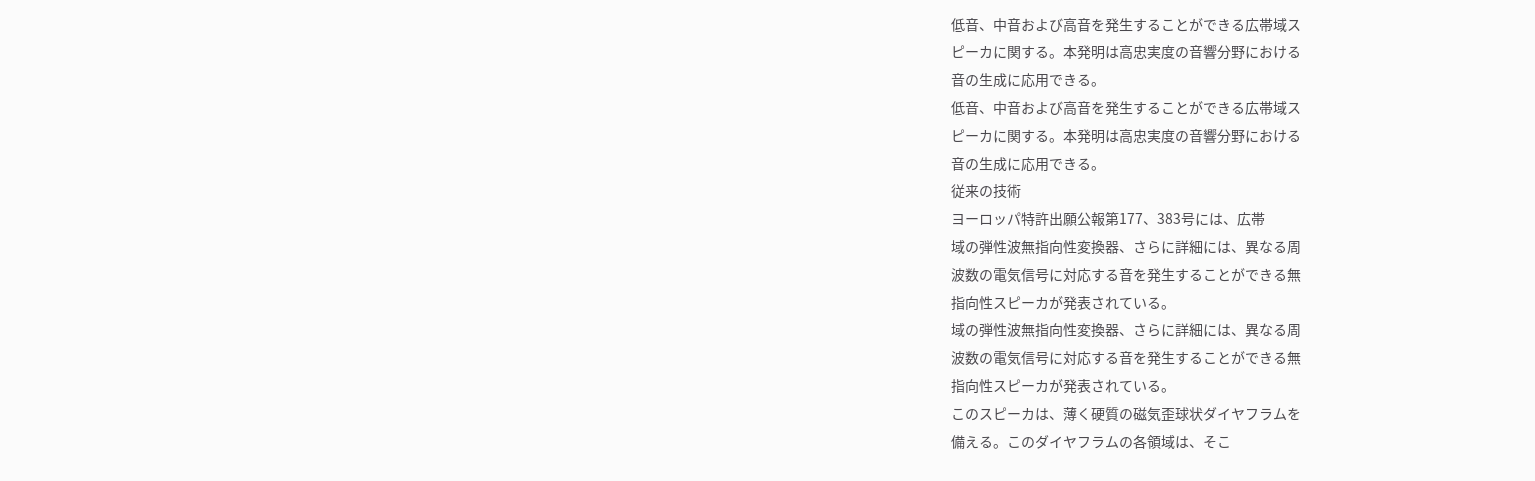低音、中音および高音を発生することができる広帯域ス
ピーカに関する。本発明は高忠実度の音響分野における
音の生成に応用できる。
低音、中音および高音を発生することができる広帯域ス
ピーカに関する。本発明は高忠実度の音響分野における
音の生成に応用できる。
従来の技術
ヨーロッパ特許出願公報第177、383号には、広帯
域の弾性波無指向性変換器、さらに詳細には、異なる周
波数の電気信号に対応する音を発生することができる無
指向性スピーカが発表されている。
域の弾性波無指向性変換器、さらに詳細には、異なる周
波数の電気信号に対応する音を発生することができる無
指向性スピーカが発表されている。
このスピーカは、薄く硬質の磁気歪球状ダイヤフラムを
備える。このダイヤフラムの各領域は、そこ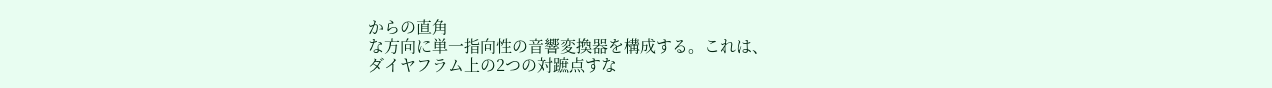からの直角
な方向に単一指向性の音響変換器を構成する。これは、
ダイヤフラム上の2つの対蹠点すな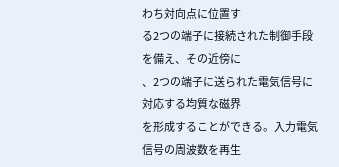わち対向点に位置す
る2つの端子に接続された制御手段を備え、その近傍に
、2つの端子に送られた電気信号に対応する均質な磁界
を形成することができる。入力電気信号の周波数を再生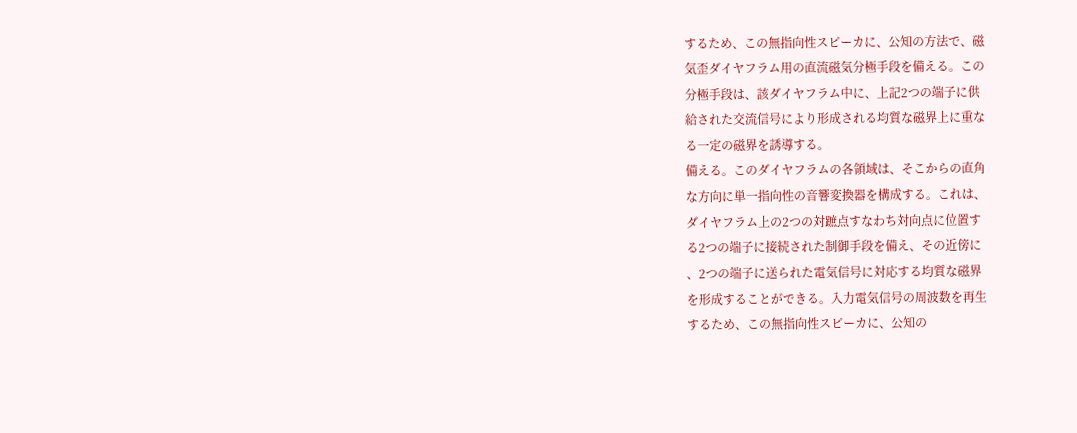するため、この無指向性スピーカに、公知の方法で、磁
気歪ダイヤフラム用の直流磁気分極手段を備える。この
分極手段は、該ダイヤフラム中に、上記2つの端子に供
給された交流信号により形成される均質な磁界上に重な
る一定の磁界を誘導する。
備える。このダイヤフラムの各領域は、そこからの直角
な方向に単一指向性の音響変換器を構成する。これは、
ダイヤフラム上の2つの対蹠点すなわち対向点に位置す
る2つの端子に接続された制御手段を備え、その近傍に
、2つの端子に送られた電気信号に対応する均質な磁界
を形成することができる。入力電気信号の周波数を再生
するため、この無指向性スピーカに、公知の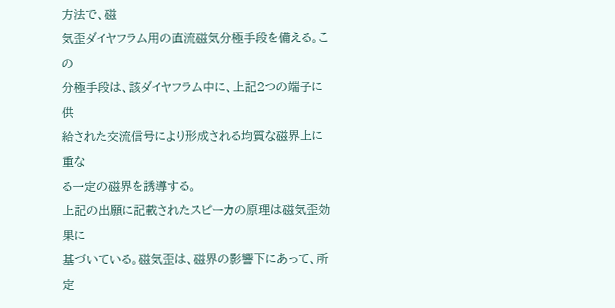方法で、磁
気歪ダイヤフラム用の直流磁気分極手段を備える。この
分極手段は、該ダイヤフラム中に、上記2つの端子に供
給された交流信号により形成される均質な磁界上に重な
る一定の磁界を誘導する。
上記の出願に記載されたスピーカの原理は磁気歪効果に
基づいている。磁気歪は、磁界の影響下にあって、所定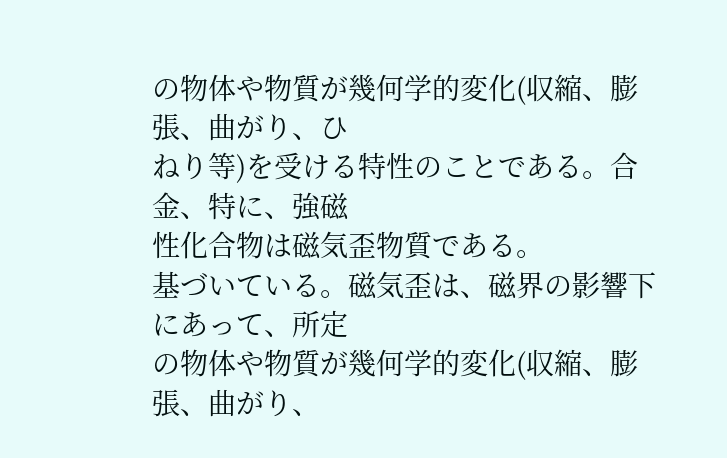の物体や物質が幾何学的変化(収縮、膨張、曲がり、ひ
ねり等)を受ける特性のことである。合金、特に、強磁
性化合物は磁気歪物質である。
基づいている。磁気歪は、磁界の影響下にあって、所定
の物体や物質が幾何学的変化(収縮、膨張、曲がり、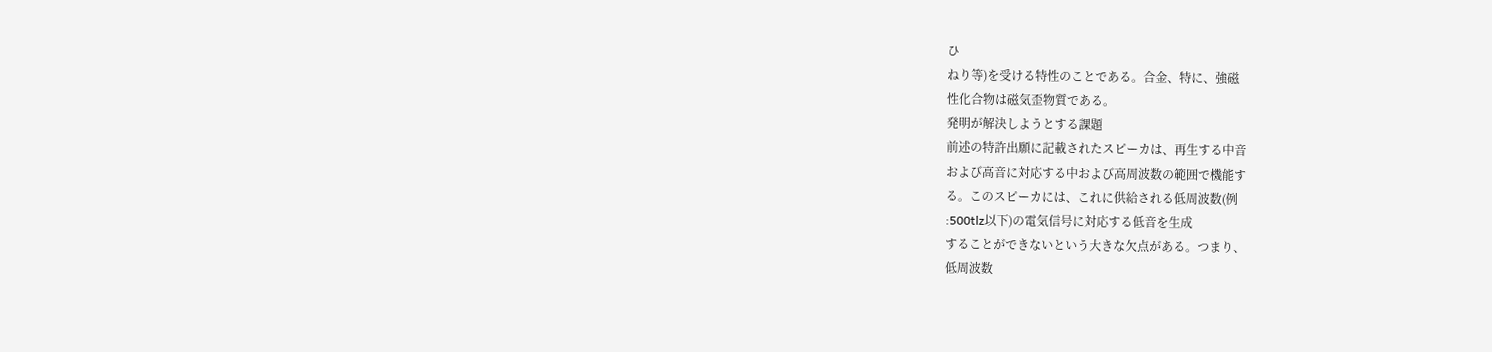ひ
ねり等)を受ける特性のことである。合金、特に、強磁
性化合物は磁気歪物質である。
発明が解決しようとする課題
前述の特許出願に記載されたスピーカは、再生する中音
および高音に対応する中および高周波数の範囲で機能す
る。このスピーカには、これに供給される低周波数(例
:500tlz以下)の電気信号に対応する低音を生成
することができないという大きな欠点がある。つまり、
低周波数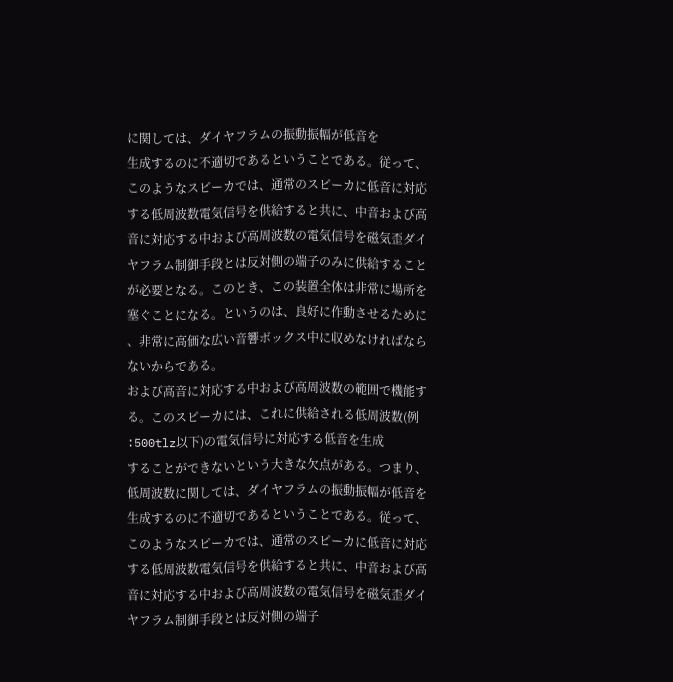に関しては、ダイヤフラムの振動振幅が低音を
生成するのに不適切であるということである。従って、
このようなスピーカでは、通常のスピーカに低音に対応
する低周波数電気信号を供給すると共に、中音および高
音に対応する中および高周波数の電気信号を磁気歪ダイ
ヤフラム制御手段とは反対側の端子のみに供給すること
が必要となる。このとき、この装置全体は非常に場所を
塞ぐことになる。というのは、良好に作動させるために
、非常に高価な広い音響ボックス中に収めなければなら
ないからである。
および高音に対応する中および高周波数の範囲で機能す
る。このスピーカには、これに供給される低周波数(例
:500tlz以下)の電気信号に対応する低音を生成
することができないという大きな欠点がある。つまり、
低周波数に関しては、ダイヤフラムの振動振幅が低音を
生成するのに不適切であるということである。従って、
このようなスピーカでは、通常のスピーカに低音に対応
する低周波数電気信号を供給すると共に、中音および高
音に対応する中および高周波数の電気信号を磁気歪ダイ
ヤフラム制御手段とは反対側の端子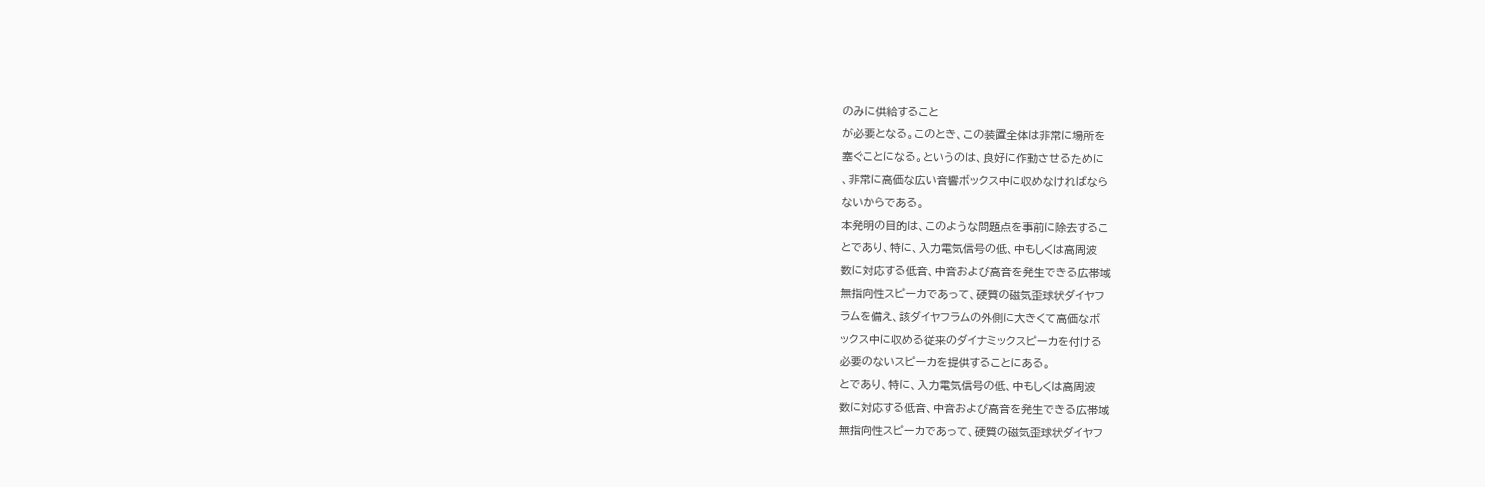のみに供給すること
が必要となる。このとき、この装置全体は非常に場所を
塞ぐことになる。というのは、良好に作動させるために
、非常に高価な広い音響ボックス中に収めなければなら
ないからである。
本発明の目的は、このような問題点を事前に除去するこ
とであり、特に、入力電気信号の低、中もしくは高周波
数に対応する低音、中音および高音を発生できる広帯域
無指向性スピーカであって、硬質の磁気歪球状ダイヤフ
ラムを備え、該ダイヤフラムの外側に大きくて高価なボ
ックス中に収める従来のダイナミックスピーカを付ける
必要のないスピーカを提供することにある。
とであり、特に、入力電気信号の低、中もしくは高周波
数に対応する低音、中音および高音を発生できる広帯域
無指向性スピーカであって、硬質の磁気歪球状ダイヤフ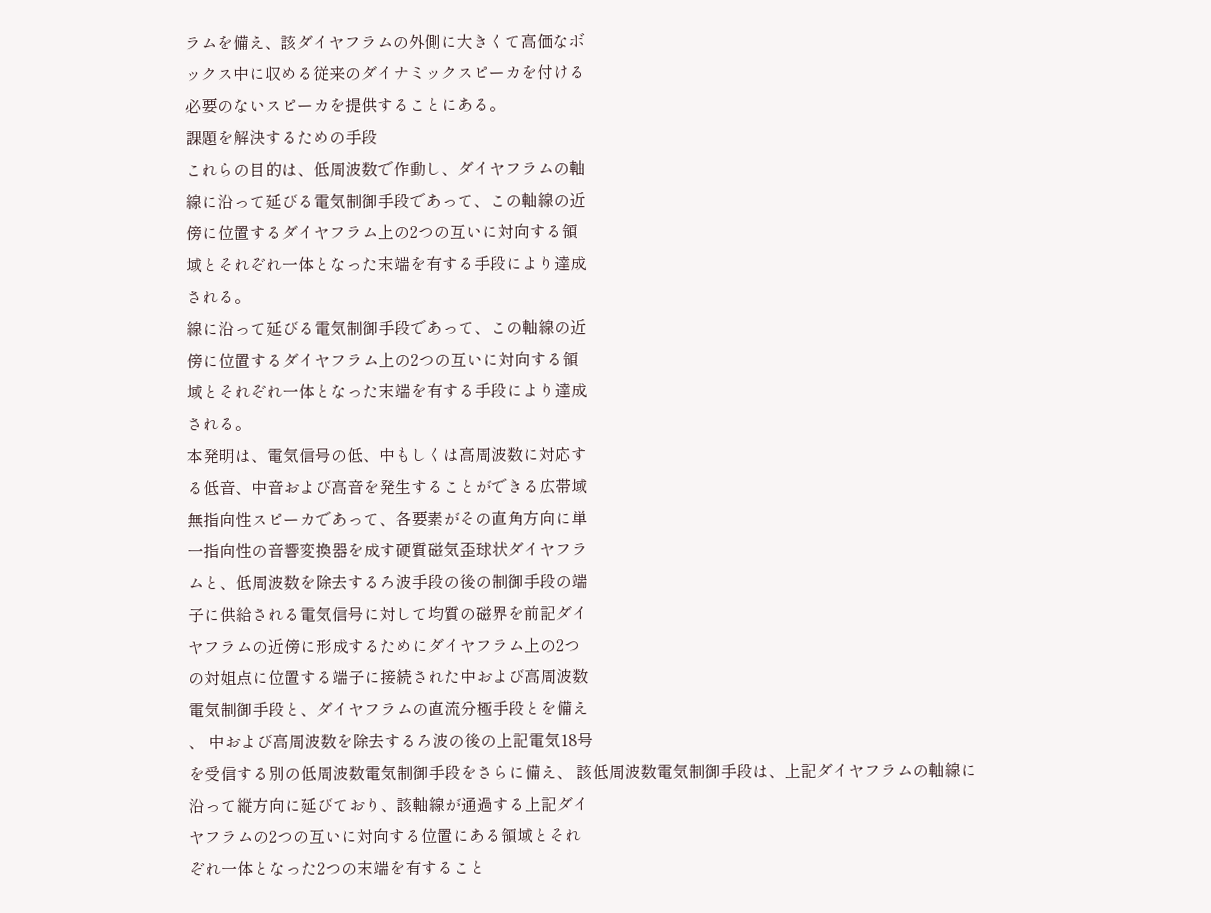ラムを備え、該ダイヤフラムの外側に大きくて高価なボ
ックス中に収める従来のダイナミックスピーカを付ける
必要のないスピーカを提供することにある。
課題を解決するための手段
これらの目的は、低周波数で作動し、ダイヤフラムの軸
線に沿って延びる電気制御手段であって、この軸線の近
傍に位置するダイヤフラム上の2つの互いに対向する領
域とそれぞれ一体となった末端を有する手段により達成
される。
線に沿って延びる電気制御手段であって、この軸線の近
傍に位置するダイヤフラム上の2つの互いに対向する領
域とそれぞれ一体となった末端を有する手段により達成
される。
本発明は、電気信号の低、中もしくは高周波数に対応す
る低音、中音および高音を発生することができる広帯域
無指向性スピーカであって、各要素がその直角方向に単
一指向性の音響変換器を成す硬質磁気歪球状ダイヤフラ
ムと、低周波数を除去するろ波手段の後の制御手段の端
子に供給される電気信号に対して均質の磁界を前記ダイ
ヤフラムの近傍に形成するためにダイヤフラム上の2つ
の対姐点に位置する端子に接続された中および高周波数
電気制御手段と、ダイヤフラムの直流分極手段とを備え
、 中および高周波数を除去するろ波の後の上記電気18号
を受信する別の低周波数電気制御手段をさらに備え、 該低周波数電気制御手段は、上記ダイヤフラムの軸線に
沿って縦方向に延びており、該軸線が通過する上記ダイ
ヤフラムの2つの互いに対向する位置にある領域とそれ
ぞれ一体となった2つの末端を有すること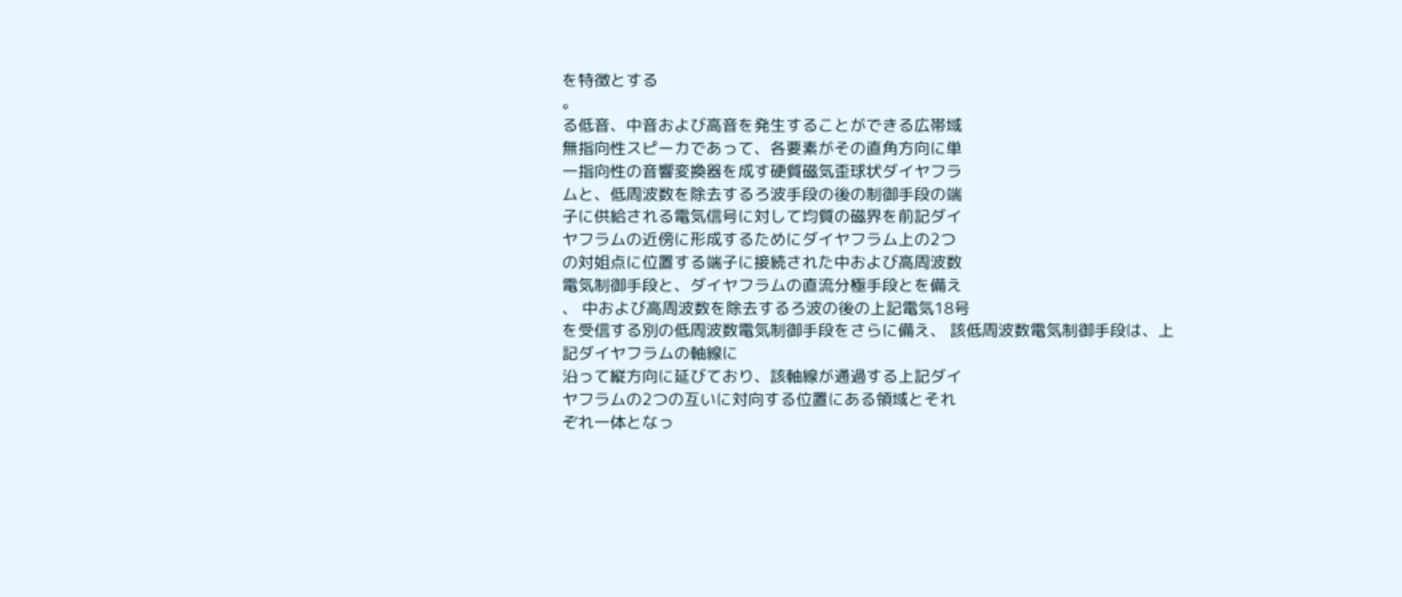を特徴とする
。
る低音、中音および高音を発生することができる広帯域
無指向性スピーカであって、各要素がその直角方向に単
一指向性の音響変換器を成す硬質磁気歪球状ダイヤフラ
ムと、低周波数を除去するろ波手段の後の制御手段の端
子に供給される電気信号に対して均質の磁界を前記ダイ
ヤフラムの近傍に形成するためにダイヤフラム上の2つ
の対姐点に位置する端子に接続された中および高周波数
電気制御手段と、ダイヤフラムの直流分極手段とを備え
、 中および高周波数を除去するろ波の後の上記電気18号
を受信する別の低周波数電気制御手段をさらに備え、 該低周波数電気制御手段は、上記ダイヤフラムの軸線に
沿って縦方向に延びており、該軸線が通過する上記ダイ
ヤフラムの2つの互いに対向する位置にある領域とそれ
ぞれ一体となっ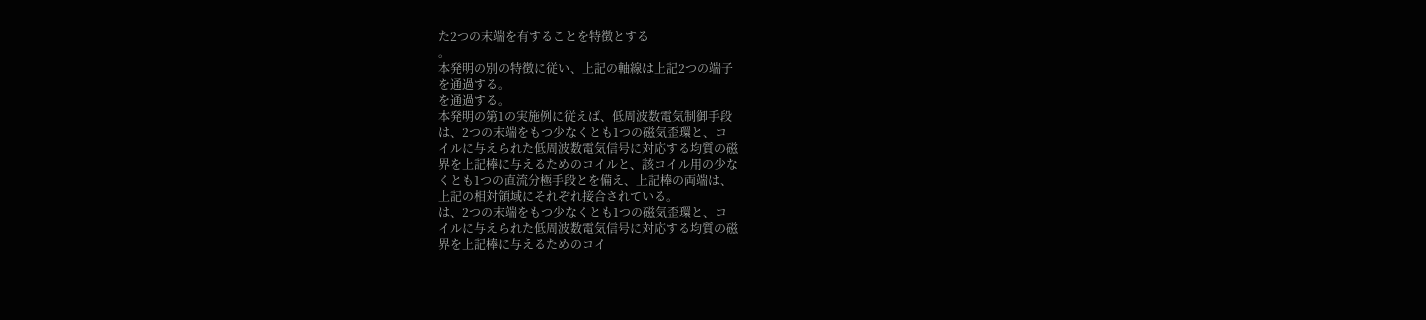た2つの末端を有することを特徴とする
。
本発明の別の特徴に従い、上記の軸線は上記2つの端子
を通過する。
を通過する。
本発明の第1の実施例に従えば、低周波数電気制御手段
は、2つの末端をもつ少なくとも1つの磁気歪環と、コ
イルに与えられた低周波数電気信号に対応する均質の磁
界を上記棒に与えるためのコイルと、該コイル用の少な
くとも1つの直流分極手段とを備え、上記棒の両端は、
上記の相対領域にそれぞれ接合されている。
は、2つの末端をもつ少なくとも1つの磁気歪環と、コ
イルに与えられた低周波数電気信号に対応する均質の磁
界を上記棒に与えるためのコイ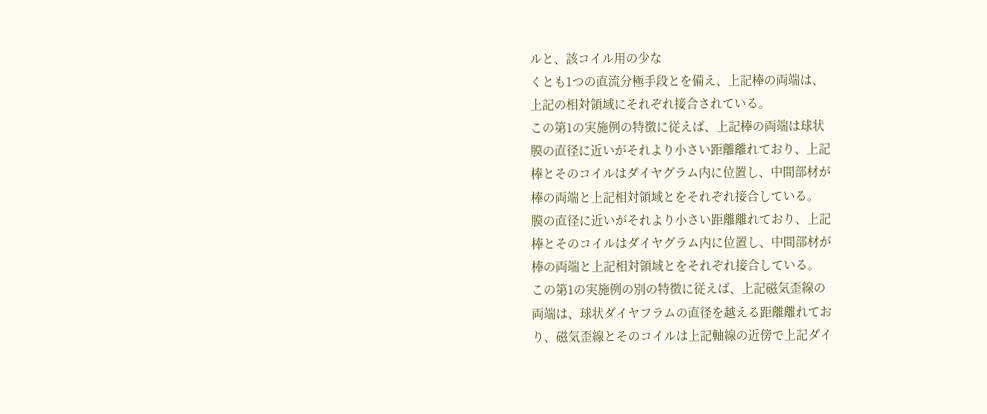ルと、該コイル用の少な
くとも1つの直流分極手段とを備え、上記棒の両端は、
上記の相対領域にそれぞれ接合されている。
この第1の実施例の特徴に従えば、上記棒の両端は球状
膜の直径に近いがそれより小さい距離離れており、上記
棒とそのコイルはダイヤグラム内に位置し、中間部材が
棒の両端と上記相対領域とをそれぞれ接合している。
膜の直径に近いがそれより小さい距離離れており、上記
棒とそのコイルはダイヤグラム内に位置し、中間部材が
棒の両端と上記相対領域とをそれぞれ接合している。
この第1の実施例の別の特徴に従えば、上記磁気歪線の
両端は、球状ダイヤフラムの直径を越える距離離れてお
り、磁気歪線とそのコイルは上記軸線の近傍で上記ダイ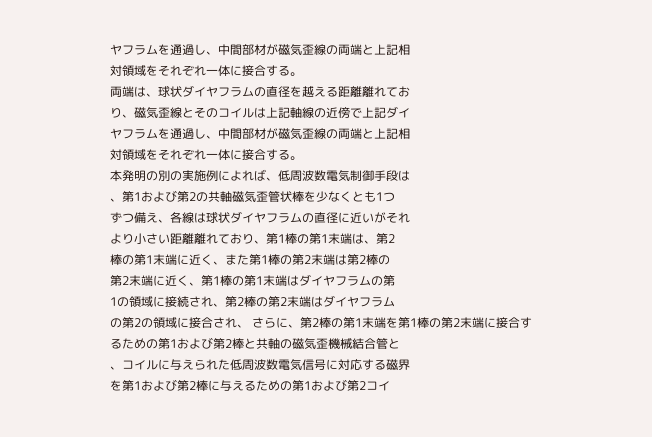ヤフラムを通過し、中間部材が磁気歪線の両端と上記相
対領域をそれぞれ一体に接合する。
両端は、球状ダイヤフラムの直径を越える距離離れてお
り、磁気歪線とそのコイルは上記軸線の近傍で上記ダイ
ヤフラムを通過し、中間部材が磁気歪線の両端と上記相
対領域をそれぞれ一体に接合する。
本発明の別の実施例によれば、低周波数電気制御手段は
、第1および第2の共軸磁気歪管状棒を少なくとも1つ
ずつ備え、各線は球状ダイヤフラムの直径に近いがそれ
より小さい距離離れており、第1棒の第1末端は、第2
棒の第1末端に近く、また第1棒の第2末端は第2棒の
第2末端に近く、第1棒の第1末端はダイヤフラムの第
1の領域に接続され、第2棒の第2末端はダイヤフラム
の第2の領域に接合され、 さらに、第2棒の第1末端を第1棒の第2末端に接合す
るための第1および第2棒と共軸の磁気歪機械結合管と
、コイルに与えられた低周波数電気信号に対応する磁界
を第1および第2棒に与えるための第1および第2コイ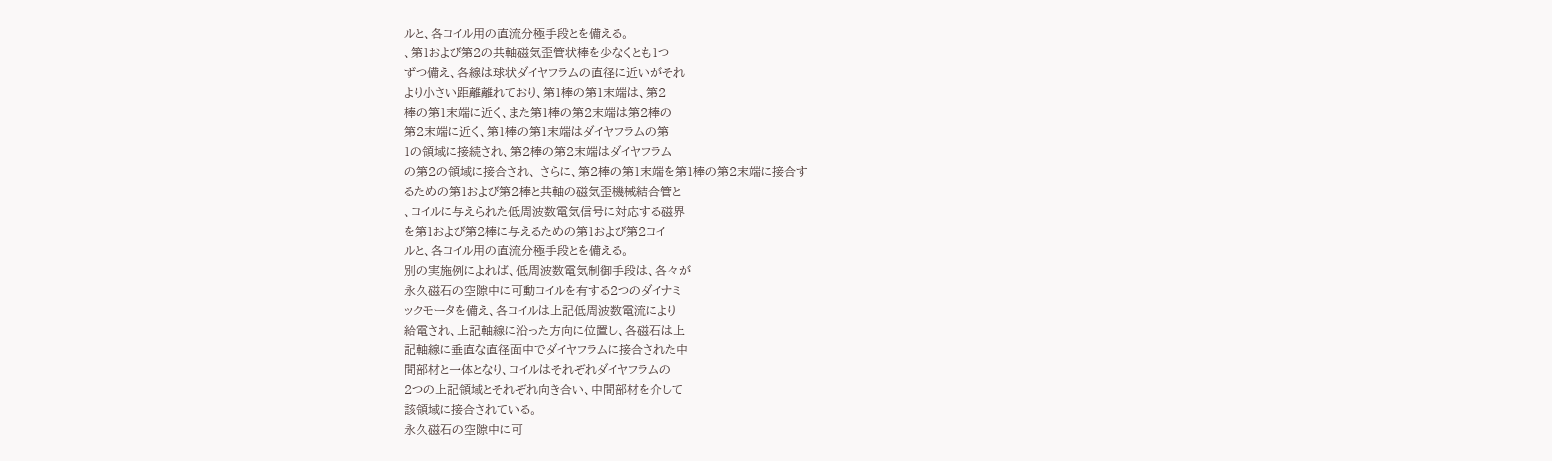ルと、各コイル用の直流分極手段とを備える。
、第1および第2の共軸磁気歪管状棒を少なくとも1つ
ずつ備え、各線は球状ダイヤフラムの直径に近いがそれ
より小さい距離離れており、第1棒の第1末端は、第2
棒の第1末端に近く、また第1棒の第2末端は第2棒の
第2末端に近く、第1棒の第1末端はダイヤフラムの第
1の領域に接続され、第2棒の第2末端はダイヤフラム
の第2の領域に接合され、 さらに、第2棒の第1末端を第1棒の第2末端に接合す
るための第1および第2棒と共軸の磁気歪機械結合管と
、コイルに与えられた低周波数電気信号に対応する磁界
を第1および第2棒に与えるための第1および第2コイ
ルと、各コイル用の直流分極手段とを備える。
別の実施例によれば、低周波数電気制御手段は、各々が
永久磁石の空隙中に可動コイルを有する2つのダイナミ
ックモータを備え、各コイルは上記低周波数電流により
給電され、上記軸線に沿った方向に位置し、各磁石は上
記軸線に垂直な直径面中でダイヤフラムに接合された中
間部材と一体となり、コイルはそれぞれダイヤフラムの
2つの上記領域とそれぞれ向き合い、中間部材を介して
該領域に接合されている。
永久磁石の空隙中に可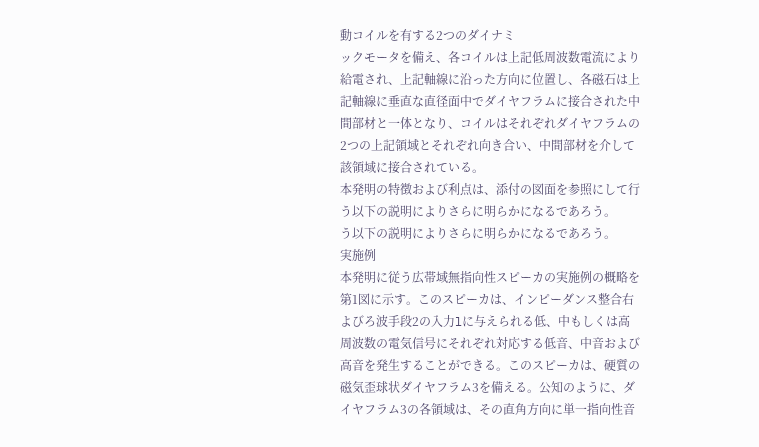動コイルを有する2つのダイナミ
ックモータを備え、各コイルは上記低周波数電流により
給電され、上記軸線に沿った方向に位置し、各磁石は上
記軸線に垂直な直径面中でダイヤフラムに接合された中
間部材と一体となり、コイルはそれぞれダイヤフラムの
2つの上記領域とそれぞれ向き合い、中間部材を介して
該領域に接合されている。
本発明の特徴および利点は、添付の図面を参照にして行
う以下の説明によりさらに明らかになるであろう。
う以下の説明によりさらに明らかになるであろう。
実施例
本発明に従う広帯域無指向性スピーカの実施例の概略を
第1図に示す。このスピーカは、インピーダンス整合右
よびろ波手段2の入力lに与えられる低、中もしくは高
周波数の電気信号にそれぞれ対応する低音、中音および
高音を発生することができる。このスピーカは、硬質の
磁気歪球状ダイヤフラム3を備える。公知のように、ダ
イヤフラム3の各領域は、その直角方向に単一指向性音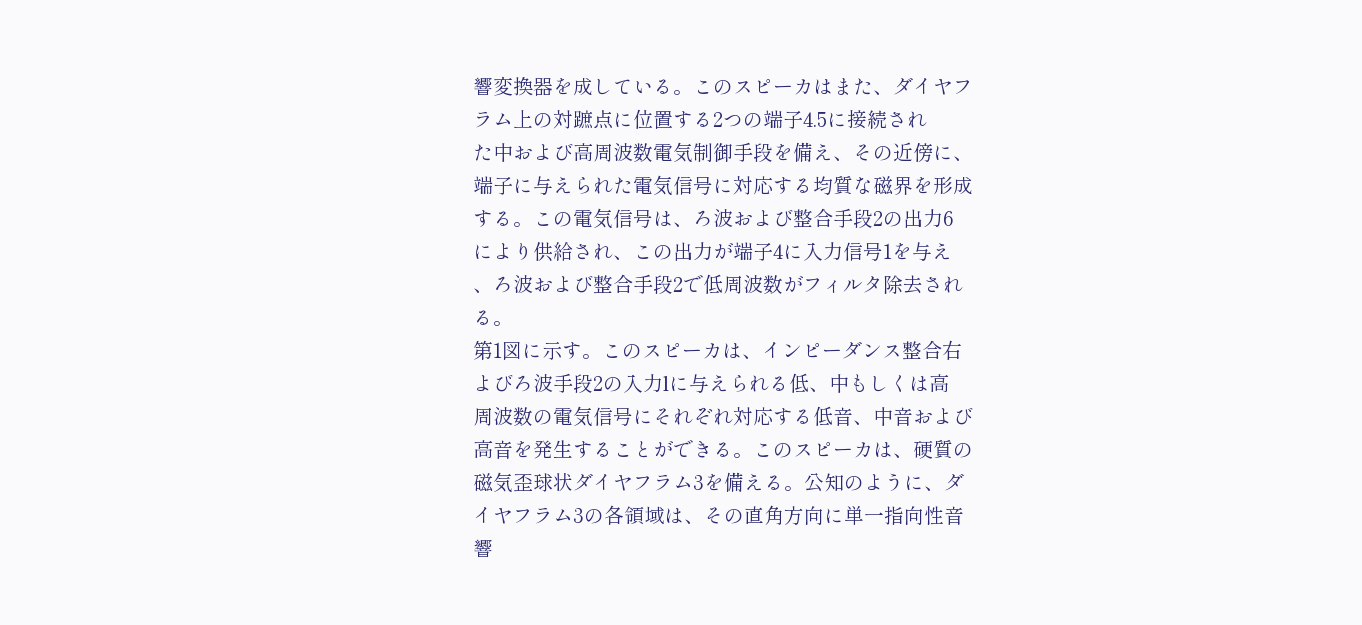響変換器を成している。このスピーカはまた、ダイヤフ
ラム上の対蹠点に位置する2つの端子4.5に接続され
た中および高周波数電気制御手段を備え、その近傍に、
端子に与えられた電気信号に対応する均質な磁界を形成
する。この電気信号は、ろ波および整合手段2の出力6
により供給され、この出力が端子4に入力信号1を与え
、ろ波および整合手段2で低周波数がフィルタ除去され
る。
第1図に示す。このスピーカは、インピーダンス整合右
よびろ波手段2の入力lに与えられる低、中もしくは高
周波数の電気信号にそれぞれ対応する低音、中音および
高音を発生することができる。このスピーカは、硬質の
磁気歪球状ダイヤフラム3を備える。公知のように、ダ
イヤフラム3の各領域は、その直角方向に単一指向性音
響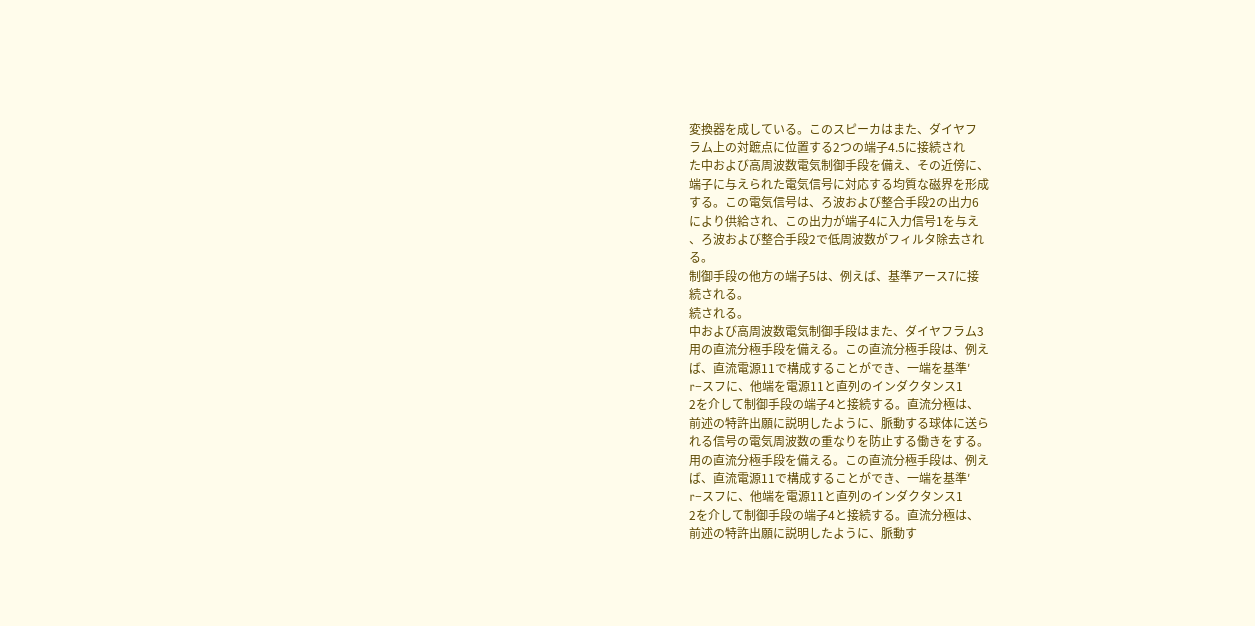変換器を成している。このスピーカはまた、ダイヤフ
ラム上の対蹠点に位置する2つの端子4.5に接続され
た中および高周波数電気制御手段を備え、その近傍に、
端子に与えられた電気信号に対応する均質な磁界を形成
する。この電気信号は、ろ波および整合手段2の出力6
により供給され、この出力が端子4に入力信号1を与え
、ろ波および整合手段2で低周波数がフィルタ除去され
る。
制御手段の他方の端子5は、例えば、基準アース7に接
続される。
続される。
中および高周波数電気制御手段はまた、ダイヤフラム3
用の直流分極手段を備える。この直流分極手段は、例え
ば、直流電源11で構成することができ、一端を基準′
r−スフに、他端を電源11と直列のインダクタンス1
2を介して制御手段の端子4と接続する。直流分極は、
前述の特許出願に説明したように、脈動する球体に送ら
れる信号の電気周波数の重なりを防止する働きをする。
用の直流分極手段を備える。この直流分極手段は、例え
ば、直流電源11で構成することができ、一端を基準′
r−スフに、他端を電源11と直列のインダクタンス1
2を介して制御手段の端子4と接続する。直流分極は、
前述の特許出願に説明したように、脈動す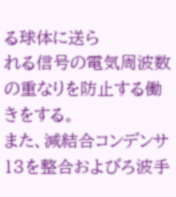る球体に送ら
れる信号の電気周波数の重なりを防止する働きをする。
また、減結合コンデンサ13を整合およびろ波手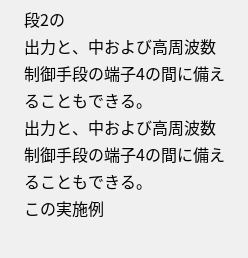段2の
出力と、中および高周波数制御手段の端子4の間に備え
ることもできる。
出力と、中および高周波数制御手段の端子4の間に備え
ることもできる。
この実施例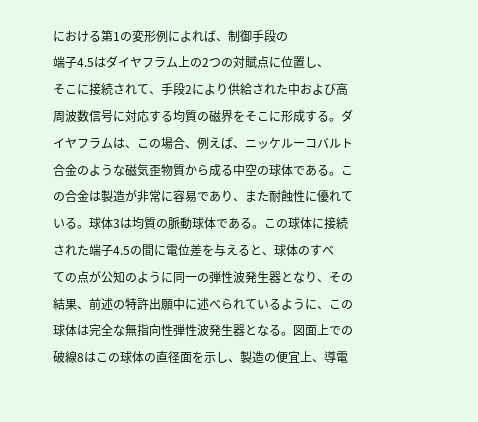における第1の変形例によれば、制御手段の
端子4.5はダイヤフラム上の2つの対賦点に位置し、
そこに接続されて、手段2により供給された中および高
周波数信号に対応する均質の磁界をそこに形成する。ダ
イヤフラムは、この場合、例えば、ニッケルーコバルト
合金のような磁気歪物質から成る中空の球体である。こ
の合金は製造が非常に容易であり、また耐蝕性に優れて
いる。球体3は均質の脈動球体である。この球体に接続
された端子4.5の間に電位差を与えると、球体のすべ
ての点が公知のように同一の弾性波発生器となり、その
結果、前述の特許出願中に述べられているように、この
球体は完全な無指向性弾性波発生器となる。図面上での
破線8はこの球体の直径面を示し、製造の便宜上、導電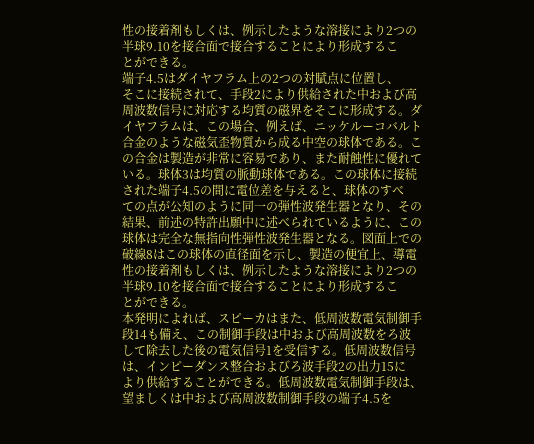性の接着剤もしくは、例示したような溶接により2つの
半球9.10を接合面で接合することにより形成するこ
とができる。
端子4.5はダイヤフラム上の2つの対賦点に位置し、
そこに接続されて、手段2により供給された中および高
周波数信号に対応する均質の磁界をそこに形成する。ダ
イヤフラムは、この場合、例えば、ニッケルーコバルト
合金のような磁気歪物質から成る中空の球体である。こ
の合金は製造が非常に容易であり、また耐蝕性に優れて
いる。球体3は均質の脈動球体である。この球体に接続
された端子4.5の間に電位差を与えると、球体のすべ
ての点が公知のように同一の弾性波発生器となり、その
結果、前述の特許出願中に述べられているように、この
球体は完全な無指向性弾性波発生器となる。図面上での
破線8はこの球体の直径面を示し、製造の便宜上、導電
性の接着剤もしくは、例示したような溶接により2つの
半球9.10を接合面で接合することにより形成するこ
とができる。
本発明によれば、スピーカはまた、低周波数電気制御手
段14も備え、この制御手段は中および高周波数をろ波
して除去した後の電気信号1を受信する。低周波数信号
は、インピーダンス整合およびろ波手段2の出力15に
より供給することができる。低周波数電気制御手段は、
望ましくは中および高周波数制御手段の端子4.5を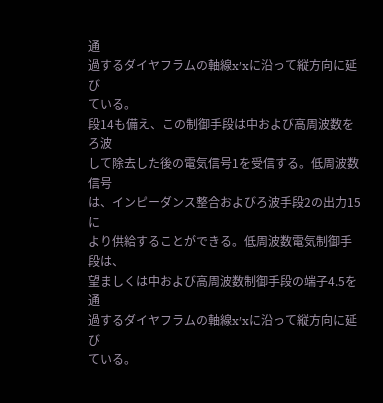通
過するダイヤフラムの軸線x′xに沿って縦方向に延び
ている。
段14も備え、この制御手段は中および高周波数をろ波
して除去した後の電気信号1を受信する。低周波数信号
は、インピーダンス整合およびろ波手段2の出力15に
より供給することができる。低周波数電気制御手段は、
望ましくは中および高周波数制御手段の端子4.5を通
過するダイヤフラムの軸線x′xに沿って縦方向に延び
ている。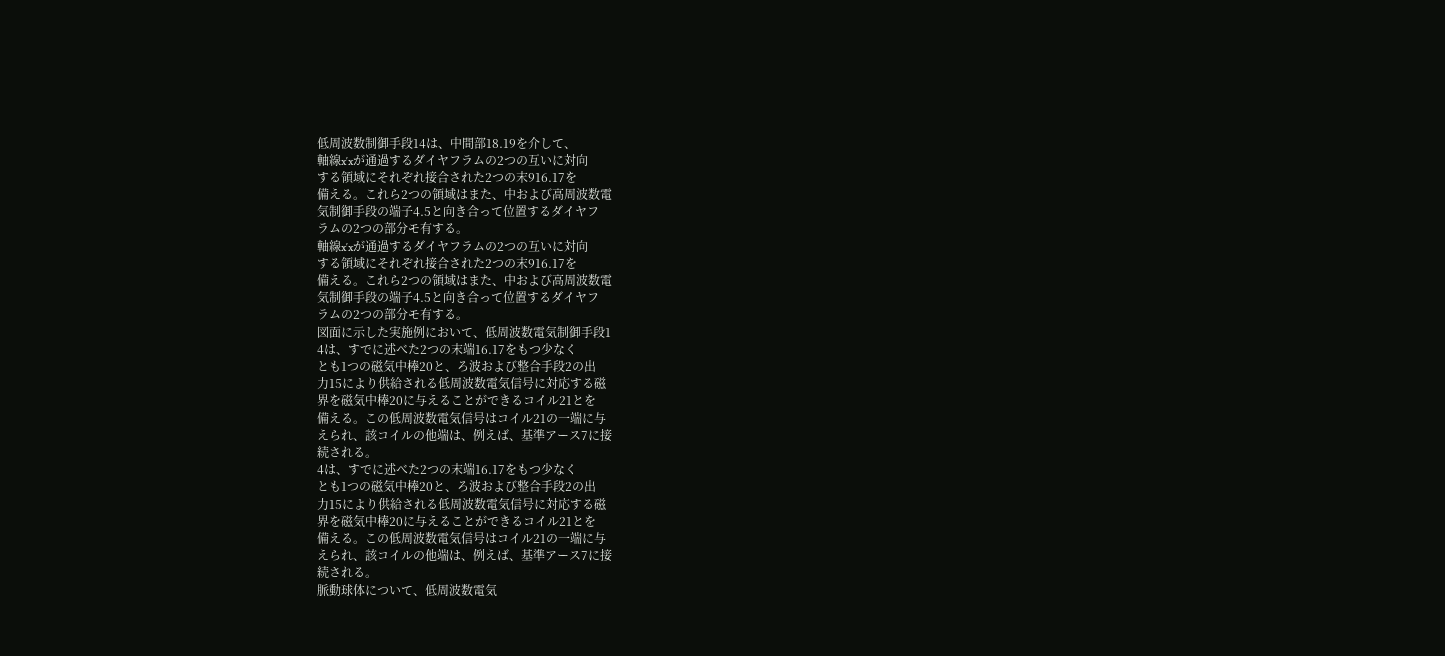低周波数制御手段14は、中間部18.19を介して、
軸線x′xが通過するダイヤフラムの2つの互いに対向
する領域にそれぞれ接合された2つの末916.17を
備える。これら2つの領域はまた、中および高周波数電
気制御手段の端子4.5と向き合って位置するダイヤフ
ラムの2つの部分モ有する。
軸線x′xが通過するダイヤフラムの2つの互いに対向
する領域にそれぞれ接合された2つの末916.17を
備える。これら2つの領域はまた、中および高周波数電
気制御手段の端子4.5と向き合って位置するダイヤフ
ラムの2つの部分モ有する。
図面に示した実施例において、低周波数電気制御手段1
4は、すでに述べた2つの末端16.17をもつ少なく
とも1つの磁気中棒20と、ろ波および整合手段2の出
力15により供給される低周波数電気信号に対応する磁
界を磁気中棒20に与えることができるコイル21とを
備える。この低周波数電気信号はコイル21の一端に与
えられ、該コイルの他端は、例えば、基準アース7に接
続される。
4は、すでに述べた2つの末端16.17をもつ少なく
とも1つの磁気中棒20と、ろ波および整合手段2の出
力15により供給される低周波数電気信号に対応する磁
界を磁気中棒20に与えることができるコイル21とを
備える。この低周波数電気信号はコイル21の一端に与
えられ、該コイルの他端は、例えば、基準アース7に接
続される。
脈動球体について、低周波数電気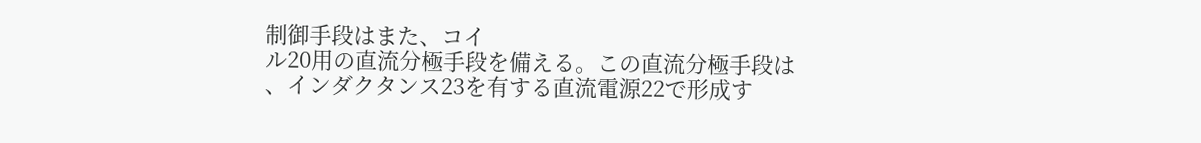制御手段はまた、コイ
ル20用の直流分極手段を備える。この直流分極手段は
、インダクタンス23を有する直流電源22で形成す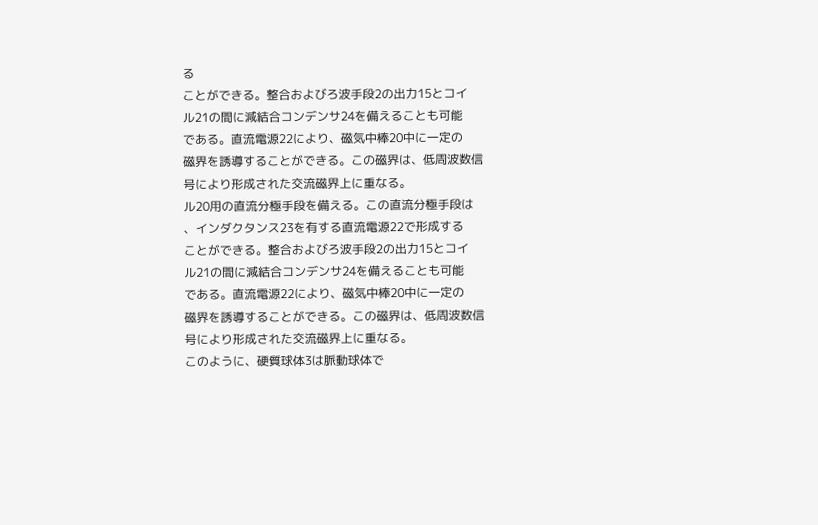る
ことができる。整合およびろ波手段2の出力15とコイ
ル21の間に減結合コンデンサ24を備えることも可能
である。直流電源22により、磁気中棒20中に一定の
磁界を誘導することができる。この磁界は、低周波数信
号により形成された交流磁界上に重なる。
ル20用の直流分極手段を備える。この直流分極手段は
、インダクタンス23を有する直流電源22で形成する
ことができる。整合およびろ波手段2の出力15とコイ
ル21の間に減結合コンデンサ24を備えることも可能
である。直流電源22により、磁気中棒20中に一定の
磁界を誘導することができる。この磁界は、低周波数信
号により形成された交流磁界上に重なる。
このように、硬質球体3は脈動球体で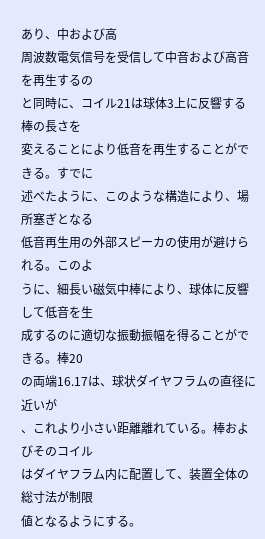あり、中および高
周波数電気信号を受信して中音および高音を再生するの
と同時に、コイル21は球体3上に反響する棒の長さを
変えることにより低音を再生することができる。すでに
述べたように、このような構造により、場所塞ぎとなる
低音再生用の外部スピーカの使用が避けられる。このよ
うに、細長い磁気中棒により、球体に反響して低音を生
成するのに適切な振動振幅を得ることができる。棒20
の両端16.17は、球状ダイヤフラムの直径に近いが
、これより小さい距離離れている。棒およびそのコイル
はダイヤフラム内に配置して、装置全体の総寸法が制限
値となるようにする。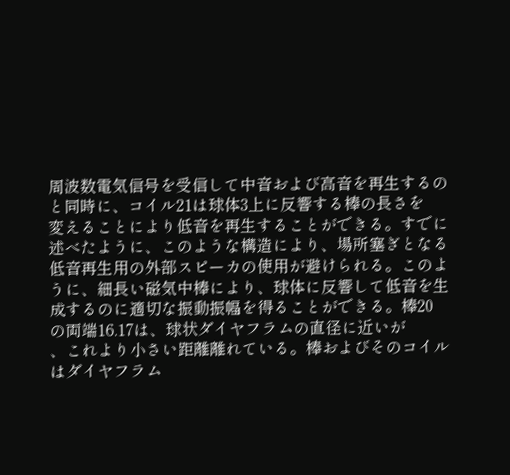周波数電気信号を受信して中音および高音を再生するの
と同時に、コイル21は球体3上に反響する棒の長さを
変えることにより低音を再生することができる。すでに
述べたように、このような構造により、場所塞ぎとなる
低音再生用の外部スピーカの使用が避けられる。このよ
うに、細長い磁気中棒により、球体に反響して低音を生
成するのに適切な振動振幅を得ることができる。棒20
の両端16.17は、球状ダイヤフラムの直径に近いが
、これより小さい距離離れている。棒およびそのコイル
はダイヤフラム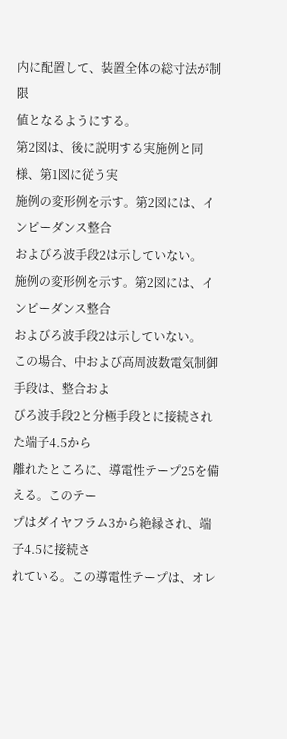内に配置して、装置全体の総寸法が制限
値となるようにする。
第2図は、後に説明する実施例と同様、第1図に従う実
施例の変形例を示す。第2図には、インピーダンス整合
およびろ波手段2は示していない。
施例の変形例を示す。第2図には、インピーダンス整合
およびろ波手段2は示していない。
この場合、中および高周波数電気制御手段は、整合およ
びろ波手段2と分極手段とに接続された端子4.5から
離れたところに、導電性テープ25を備える。このテー
プはダイヤフラム3から絶縁され、端子4.5に接続さ
れている。この導電性テープは、オレ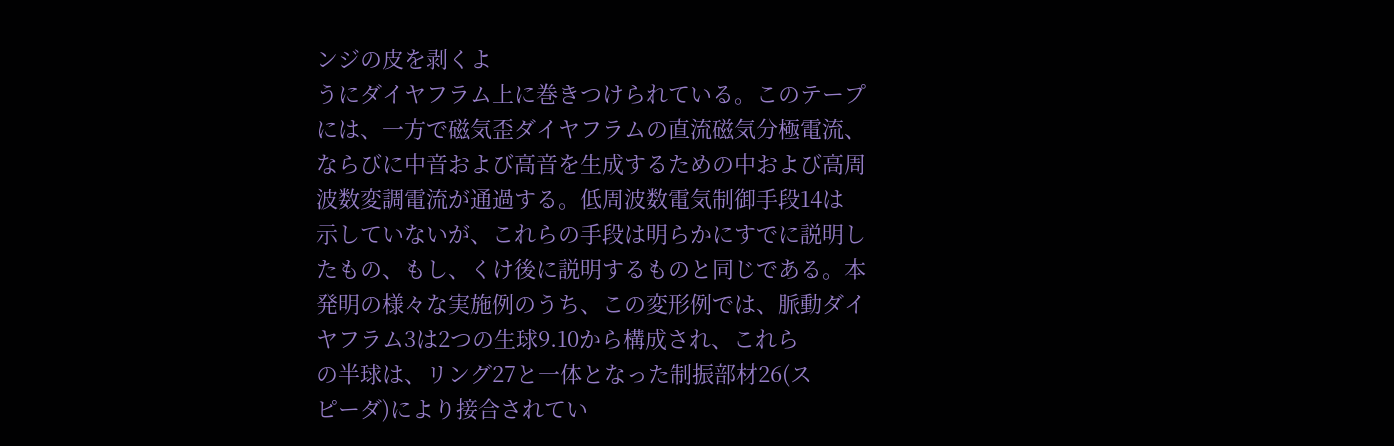ンジの皮を剥くよ
うにダイヤフラム上に巻きつけられている。このテープ
には、一方で磁気歪ダイヤフラムの直流磁気分極電流、
ならびに中音および高音を生成するための中および高周
波数変調電流が通過する。低周波数電気制御手段14は
示していないが、これらの手段は明らかにすでに説明し
たもの、もし、くけ後に説明するものと同じである。本
発明の様々な実施例のうち、この変形例では、脈動ダイ
ヤフラム3は2つの生球9.10から構成され、これら
の半球は、リング27と一体となった制振部材26(ス
ピーダ)により接合されてい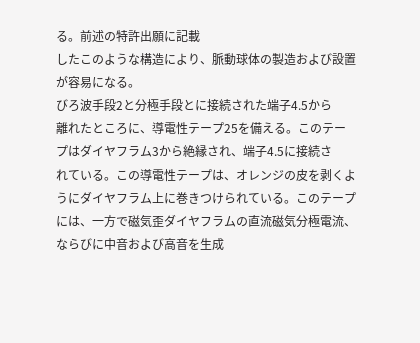る。前述の特許出願に記載
したこのような構造により、脈動球体の製造および設置
が容易になる。
びろ波手段2と分極手段とに接続された端子4.5から
離れたところに、導電性テープ25を備える。このテー
プはダイヤフラム3から絶縁され、端子4.5に接続さ
れている。この導電性テープは、オレンジの皮を剥くよ
うにダイヤフラム上に巻きつけられている。このテープ
には、一方で磁気歪ダイヤフラムの直流磁気分極電流、
ならびに中音および高音を生成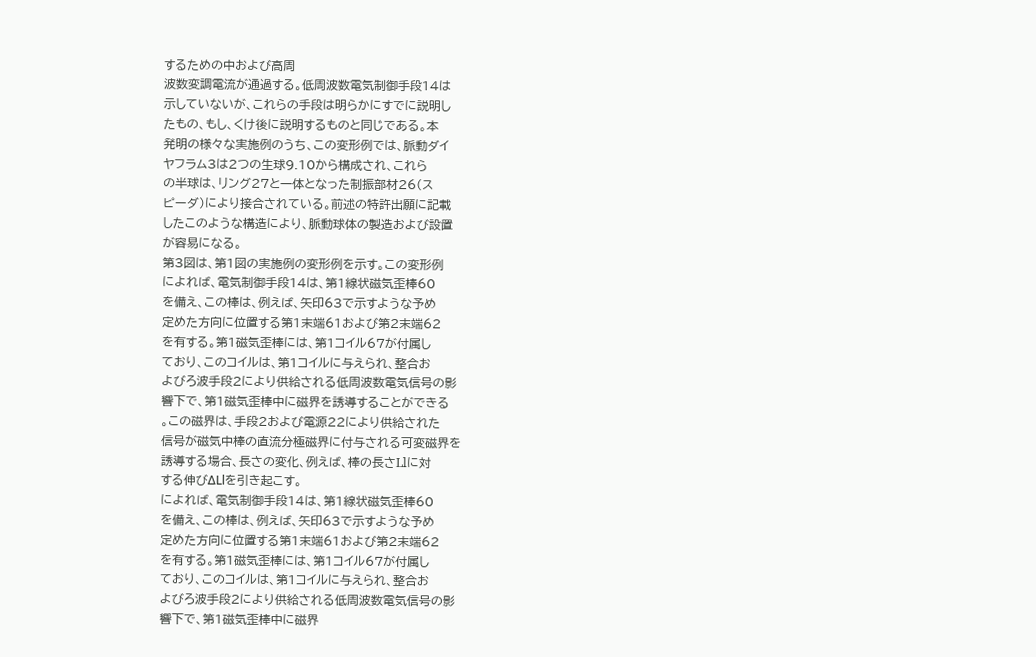するための中および高周
波数変調電流が通過する。低周波数電気制御手段14は
示していないが、これらの手段は明らかにすでに説明し
たもの、もし、くけ後に説明するものと同じである。本
発明の様々な実施例のうち、この変形例では、脈動ダイ
ヤフラム3は2つの生球9.10から構成され、これら
の半球は、リング27と一体となった制振部材26(ス
ピーダ)により接合されている。前述の特許出願に記載
したこのような構造により、脈動球体の製造および設置
が容易になる。
第3図は、第1図の実施例の変形例を示す。この変形例
によれば、電気制御手段14は、第1線状磁気歪棒60
を備え、この棒は、例えば、矢印63で示すような予め
定めた方向に位置する第1末端61および第2末端62
を有する。第1磁気歪棒には、第1コイル67が付属し
ており、このコイルは、第1コイルに与えられ、整合お
よびろ波手段2により供給される低周波数電気信号の影
響下で、第1磁気歪棒中に磁界を誘導することができる
。この磁界は、手段2および電源22により供給された
信号が磁気中棒の直流分極磁界に付与される可変磁界を
誘導する場合、長さの変化、例えば、棒の長さLlに対
する伸びΔLlを引き起こす。
によれば、電気制御手段14は、第1線状磁気歪棒60
を備え、この棒は、例えば、矢印63で示すような予め
定めた方向に位置する第1末端61および第2末端62
を有する。第1磁気歪棒には、第1コイル67が付属し
ており、このコイルは、第1コイルに与えられ、整合お
よびろ波手段2により供給される低周波数電気信号の影
響下で、第1磁気歪棒中に磁界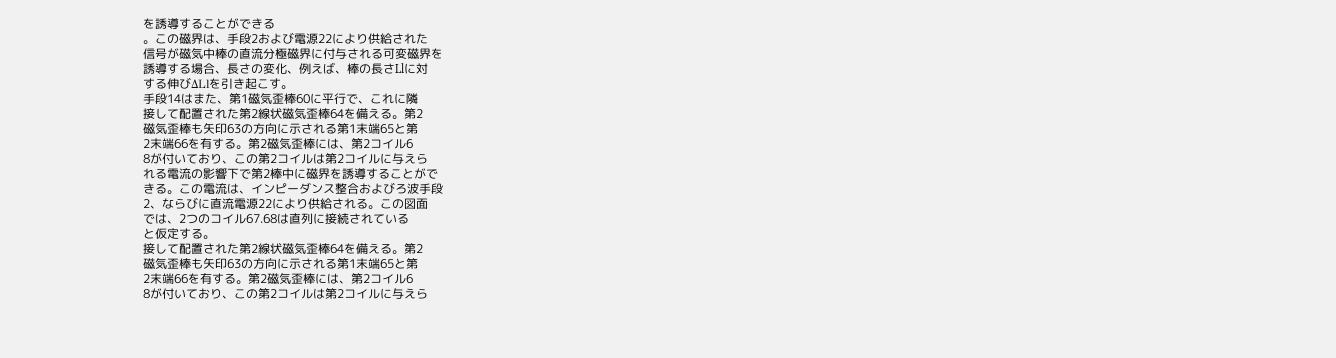を誘導することができる
。この磁界は、手段2および電源22により供給された
信号が磁気中棒の直流分極磁界に付与される可変磁界を
誘導する場合、長さの変化、例えば、棒の長さLlに対
する伸びΔLlを引き起こす。
手段14はまた、第1磁気歪棒60に平行で、これに隣
接して配置された第2線状磁気歪棒64を備える。第2
磁気歪棒も矢印63の方向に示される第1末端65と第
2末端66を有する。第2磁気歪棒には、第2コイル6
8が付いており、この第2コイルは第2コイルに与えら
れる電流の影響下で第2棒中に磁界を誘導することがで
きる。この電流は、インピーダンス整合およびろ波手段
2、ならびに直流電源22により供給される。この図面
では、2つのコイル67.68は直列に接続されている
と仮定する。
接して配置された第2線状磁気歪棒64を備える。第2
磁気歪棒も矢印63の方向に示される第1末端65と第
2末端66を有する。第2磁気歪棒には、第2コイル6
8が付いており、この第2コイルは第2コイルに与えら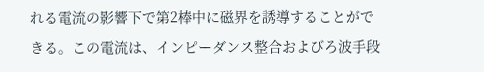れる電流の影響下で第2棒中に磁界を誘導することがで
きる。この電流は、インピーダンス整合およびろ波手段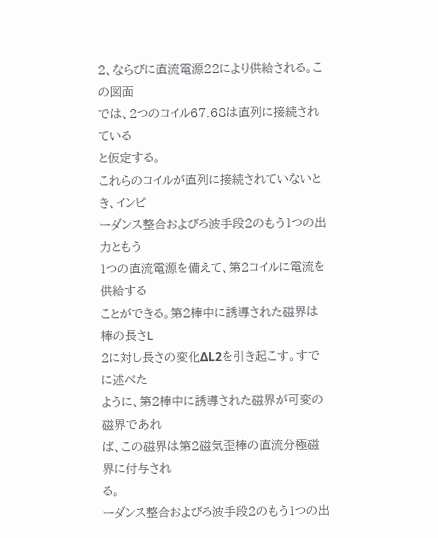2、ならびに直流電源22により供給される。この図面
では、2つのコイル67.68は直列に接続されている
と仮定する。
これらのコイルが直列に接続されていないとき、インピ
ーダンス整合およびろ波手段2のもう1つの出力ともう
1つの直流電源を備えて、第2コイルに電流を供給する
ことができる。第2棒中に誘導された磁界は棒の長さL
2に対し長さの変化ΔL2を引き起こす。すでに述べた
ように、第2棒中に誘導された磁界が可変の磁界であれ
ば、この磁界は第2磁気歪棒の直流分極磁界に付与され
る。
ーダンス整合およびろ波手段2のもう1つの出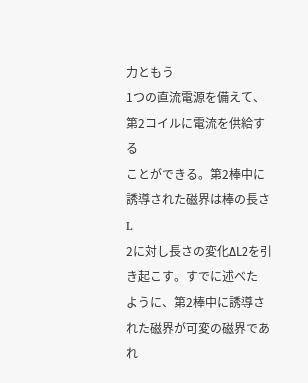力ともう
1つの直流電源を備えて、第2コイルに電流を供給する
ことができる。第2棒中に誘導された磁界は棒の長さL
2に対し長さの変化ΔL2を引き起こす。すでに述べた
ように、第2棒中に誘導された磁界が可変の磁界であれ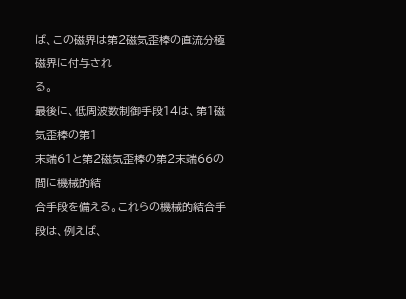ば、この磁界は第2磁気歪棒の直流分極磁界に付与され
る。
最後に、低周波数制御手段14は、第1磁気歪棒の第1
末端61と第2磁気歪棒の第2末端66の間に機械的結
合手段を備える。これらの機械的結合手段は、例えば、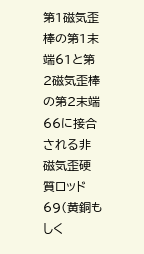第1磁気歪棒の第1末端61と第2磁気歪棒の第2末端
66に接合される非磁気歪硬質ロッド69(黄銅もしく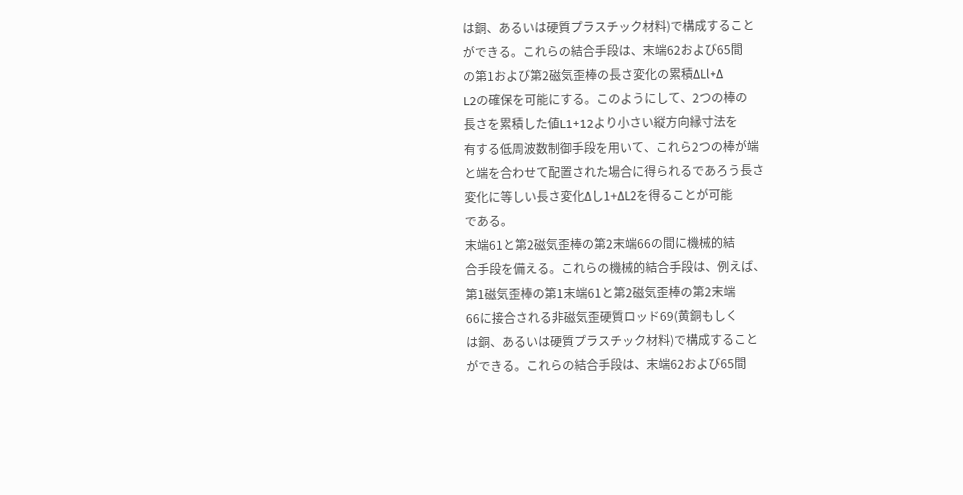は銅、あるいは硬質プラスチック材料)で構成すること
ができる。これらの結合手段は、末端62および65間
の第1および第2磁気歪棒の長さ変化の累積ΔLl+Δ
L2の確保を可能にする。このようにして、2つの棒の
長さを累積した値L1+12より小さい縦方向縁寸法を
有する低周波数制御手段を用いて、これら2つの棒が端
と端を合わせて配置された場合に得られるであろう長さ
変化に等しい長さ変化Δし1+ΔL2を得ることが可能
である。
末端61と第2磁気歪棒の第2末端66の間に機械的結
合手段を備える。これらの機械的結合手段は、例えば、
第1磁気歪棒の第1末端61と第2磁気歪棒の第2末端
66に接合される非磁気歪硬質ロッド69(黄銅もしく
は銅、あるいは硬質プラスチック材料)で構成すること
ができる。これらの結合手段は、末端62および65間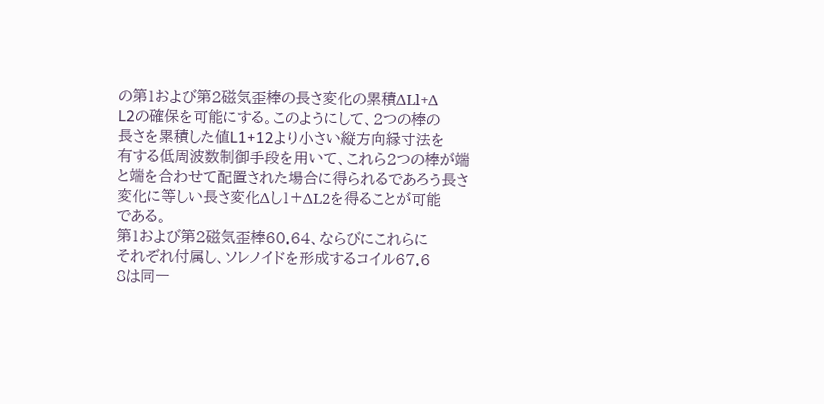の第1および第2磁気歪棒の長さ変化の累積ΔLl+Δ
L2の確保を可能にする。このようにして、2つの棒の
長さを累積した値L1+12より小さい縦方向縁寸法を
有する低周波数制御手段を用いて、これら2つの棒が端
と端を合わせて配置された場合に得られるであろう長さ
変化に等しい長さ変化Δし1+ΔL2を得ることが可能
である。
第1および第2磁気歪棒60.64、ならびにこれらに
それぞれ付属し、ソレノイドを形成するコイル67.6
8は同一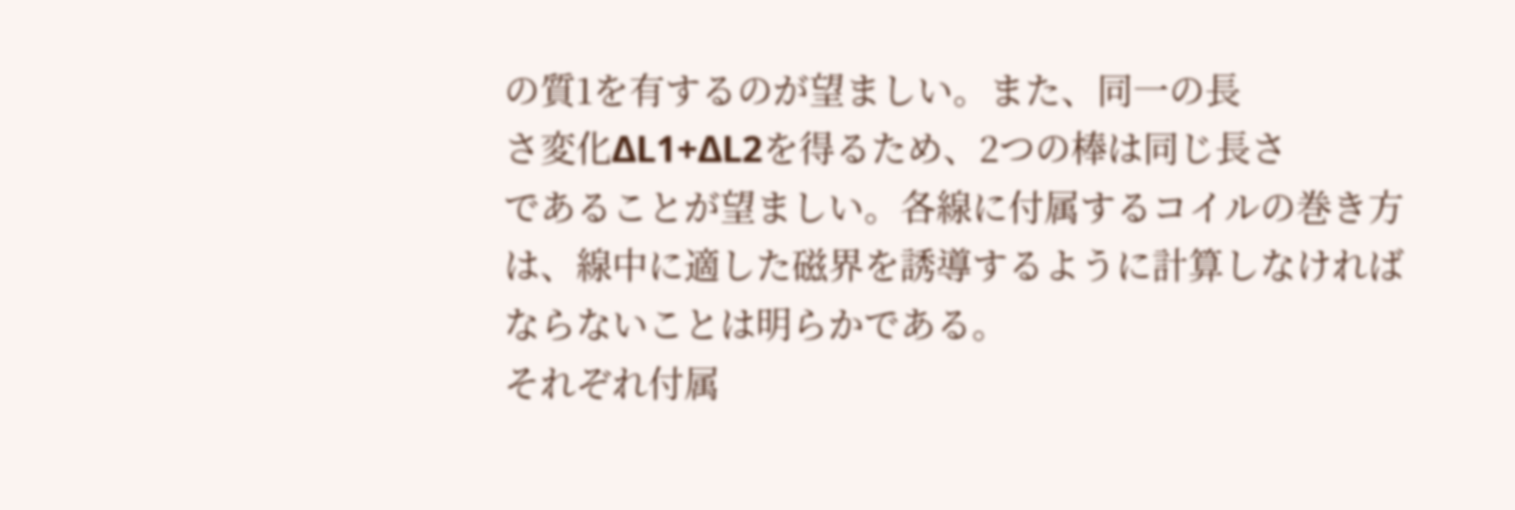の質1を有するのが望ましい。また、同一の長
さ変化ΔL1+ΔL2を得るため、2つの棒は同じ長さ
であることが望ましい。各線に付属するコイルの巻き方
は、線中に適した磁界を誘導するように計算しなければ
ならないことは明らかである。
それぞれ付属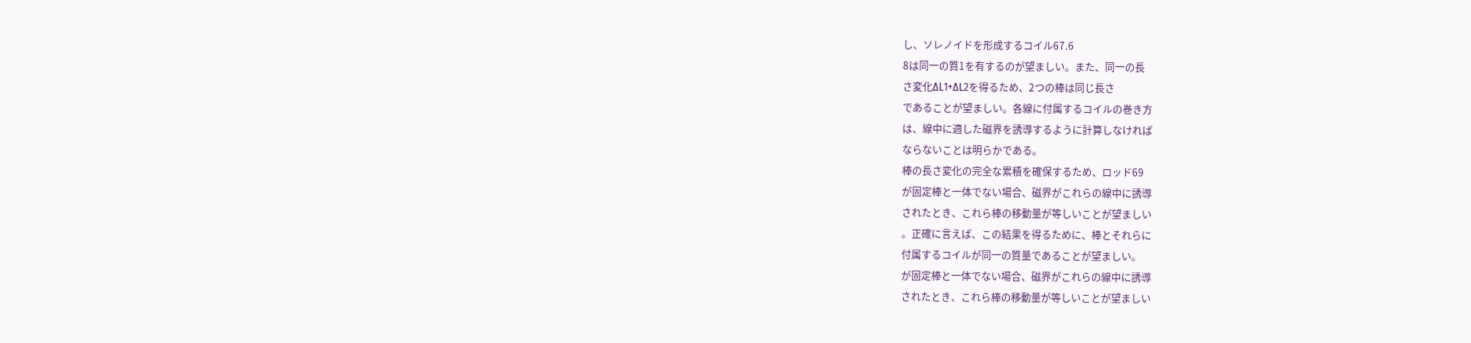し、ソレノイドを形成するコイル67.6
8は同一の質1を有するのが望ましい。また、同一の長
さ変化ΔL1+ΔL2を得るため、2つの棒は同じ長さ
であることが望ましい。各線に付属するコイルの巻き方
は、線中に適した磁界を誘導するように計算しなければ
ならないことは明らかである。
棒の長さ変化の完全な累積を確保するため、ロッド69
が固定棒と一体でない場合、磁界がこれらの線中に誘導
されたとき、これら棒の移動量が等しいことが望ましい
。正確に言えば、この結果を得るために、棒とそれらに
付属するコイルが同一の質量であることが望ましい。
が固定棒と一体でない場合、磁界がこれらの線中に誘導
されたとき、これら棒の移動量が等しいことが望ましい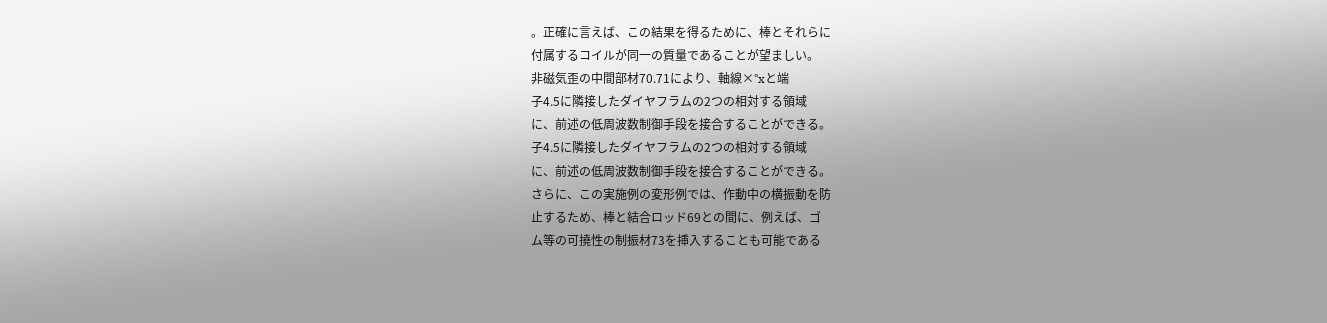。正確に言えば、この結果を得るために、棒とそれらに
付属するコイルが同一の質量であることが望ましい。
非磁気歪の中間部材70.71により、軸線×°xと端
子4.5に隣接したダイヤフラムの2つの相対する領域
に、前述の低周波数制御手段を接合することができる。
子4.5に隣接したダイヤフラムの2つの相対する領域
に、前述の低周波数制御手段を接合することができる。
さらに、この実施例の変形例では、作動中の横振動を防
止するため、棒と結合ロッド69との間に、例えば、ゴ
ム等の可撓性の制振材73を挿入することも可能である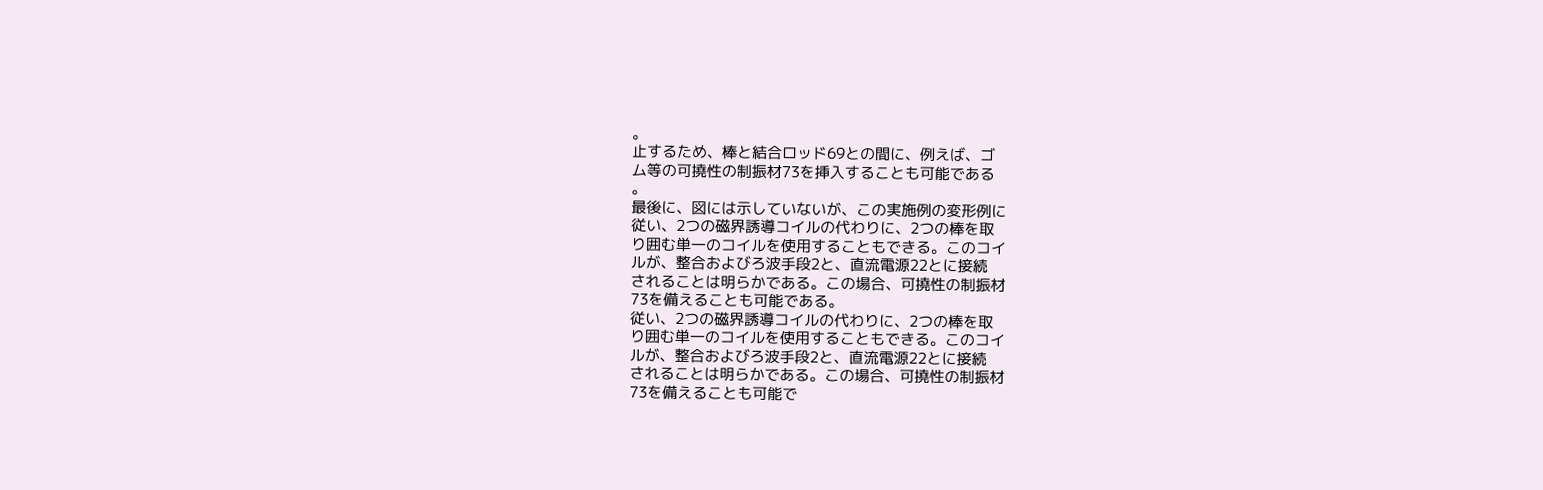。
止するため、棒と結合ロッド69との間に、例えば、ゴ
ム等の可撓性の制振材73を挿入することも可能である
。
最後に、図には示していないが、この実施例の変形例に
従い、2つの磁界誘導コイルの代わりに、2つの棒を取
り囲む単一のコイルを使用することもできる。このコイ
ルが、整合およびろ波手段2と、直流電源22とに接続
されることは明らかである。この場合、可撓性の制振材
73を備えることも可能である。
従い、2つの磁界誘導コイルの代わりに、2つの棒を取
り囲む単一のコイルを使用することもできる。このコイ
ルが、整合およびろ波手段2と、直流電源22とに接続
されることは明らかである。この場合、可撓性の制振材
73を備えることも可能で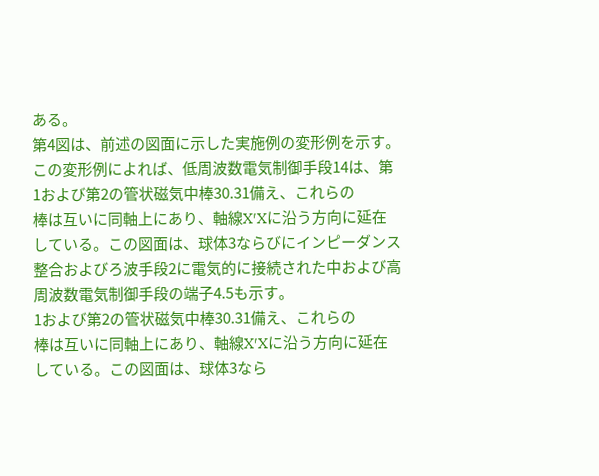ある。
第4図は、前述の図面に示した実施例の変形例を示す。
この変形例によれば、低周波数電気制御手段14は、第
1および第2の管状磁気中棒30.31備え、これらの
棒は互いに同軸上にあり、軸線X′Xに沿う方向に延在
している。この図面は、球体3ならびにインピーダンス
整合およびろ波手段2に電気的に接続された中および高
周波数電気制御手段の端子4.5も示す。
1および第2の管状磁気中棒30.31備え、これらの
棒は互いに同軸上にあり、軸線X′Xに沿う方向に延在
している。この図面は、球体3なら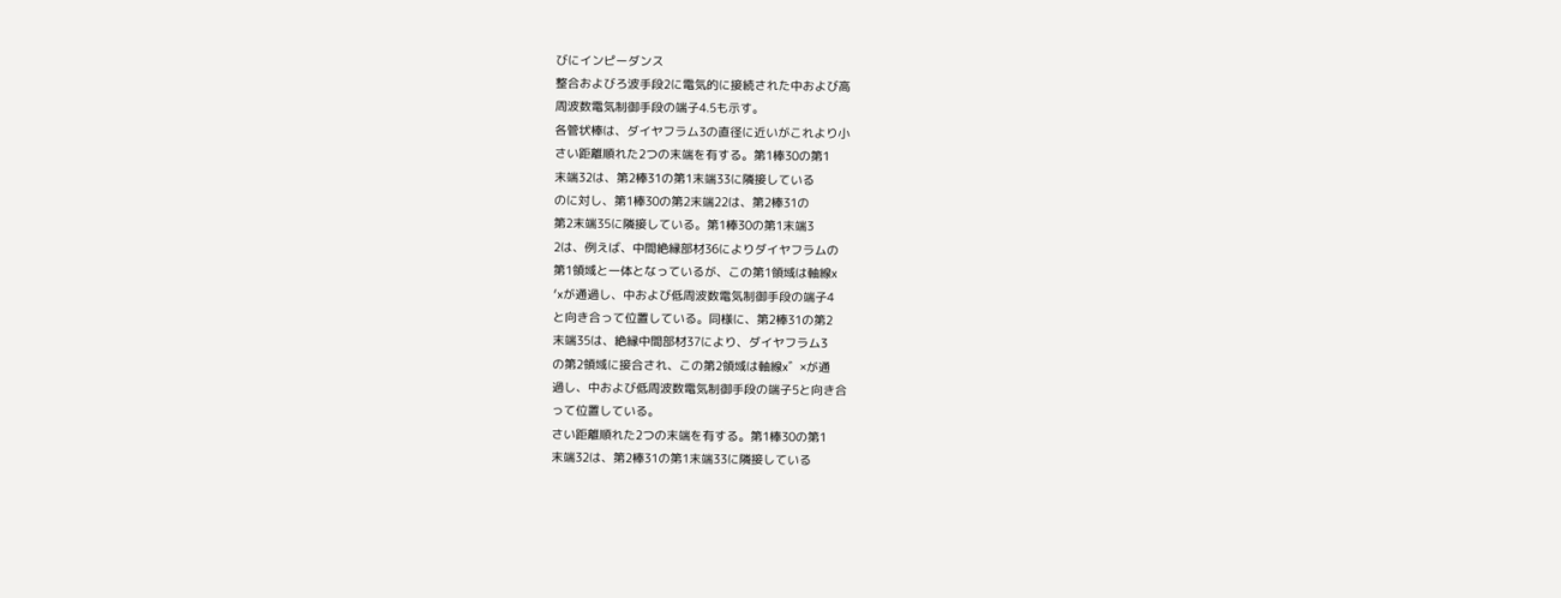びにインピーダンス
整合およびろ波手段2に電気的に接続された中および高
周波数電気制御手段の端子4.5も示す。
各管状棒は、ダイヤフラム3の直径に近いがこれより小
さい距離順れた2つの末端を有する。第1棒30の第1
末端32は、第2棒31の第1末端33に隣接している
のに対し、第1棒30の第2末端22は、第2棒31の
第2末端35に隣接している。第1棒30の第1末端3
2は、例えば、中間絶縁部材36によりダイヤフラムの
第1領域と一体となっているが、この第1領域は軸線x
′xが通過し、中および低周波数電気制御手段の端子4
と向き合って位置している。同様に、第2棒31の第2
末端35は、絶縁中間部材37により、ダイヤフラム3
の第2領域に接合され、この第2領域は軸線x゛×が通
過し、中および低周波数電気制御手段の端子5と向き合
って位置している。
さい距離順れた2つの末端を有する。第1棒30の第1
末端32は、第2棒31の第1末端33に隣接している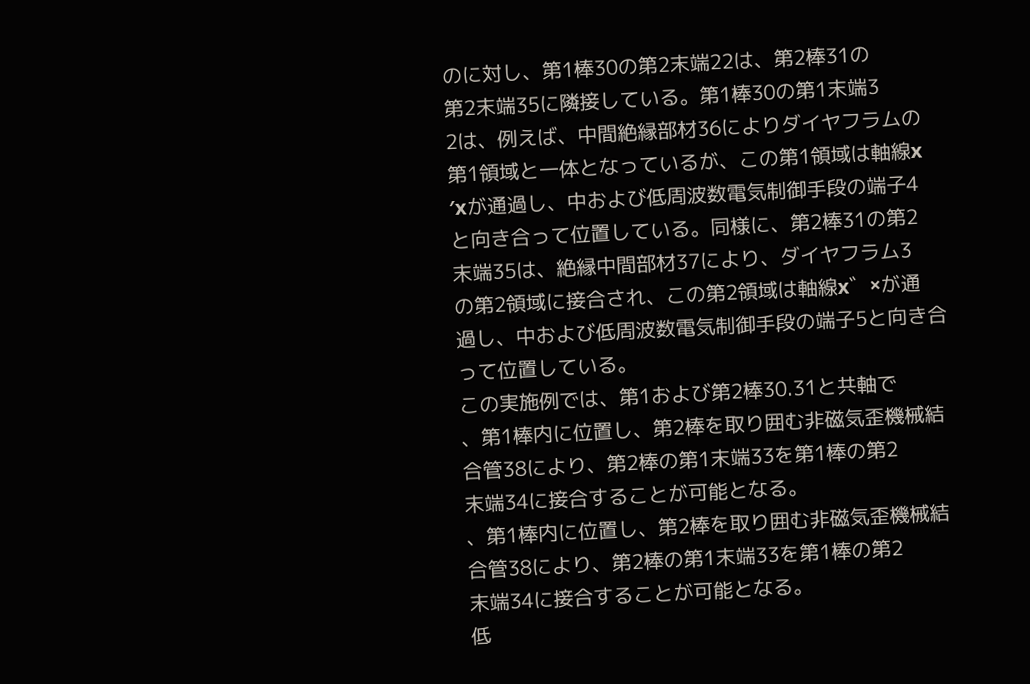のに対し、第1棒30の第2末端22は、第2棒31の
第2末端35に隣接している。第1棒30の第1末端3
2は、例えば、中間絶縁部材36によりダイヤフラムの
第1領域と一体となっているが、この第1領域は軸線x
′xが通過し、中および低周波数電気制御手段の端子4
と向き合って位置している。同様に、第2棒31の第2
末端35は、絶縁中間部材37により、ダイヤフラム3
の第2領域に接合され、この第2領域は軸線x゛×が通
過し、中および低周波数電気制御手段の端子5と向き合
って位置している。
この実施例では、第1および第2棒30.31と共軸で
、第1棒内に位置し、第2棒を取り囲む非磁気歪機械結
合管38により、第2棒の第1末端33を第1棒の第2
末端34に接合することが可能となる。
、第1棒内に位置し、第2棒を取り囲む非磁気歪機械結
合管38により、第2棒の第1末端33を第1棒の第2
末端34に接合することが可能となる。
低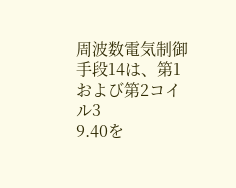周波数電気制御手段14は、第1および第2コイル3
9.40を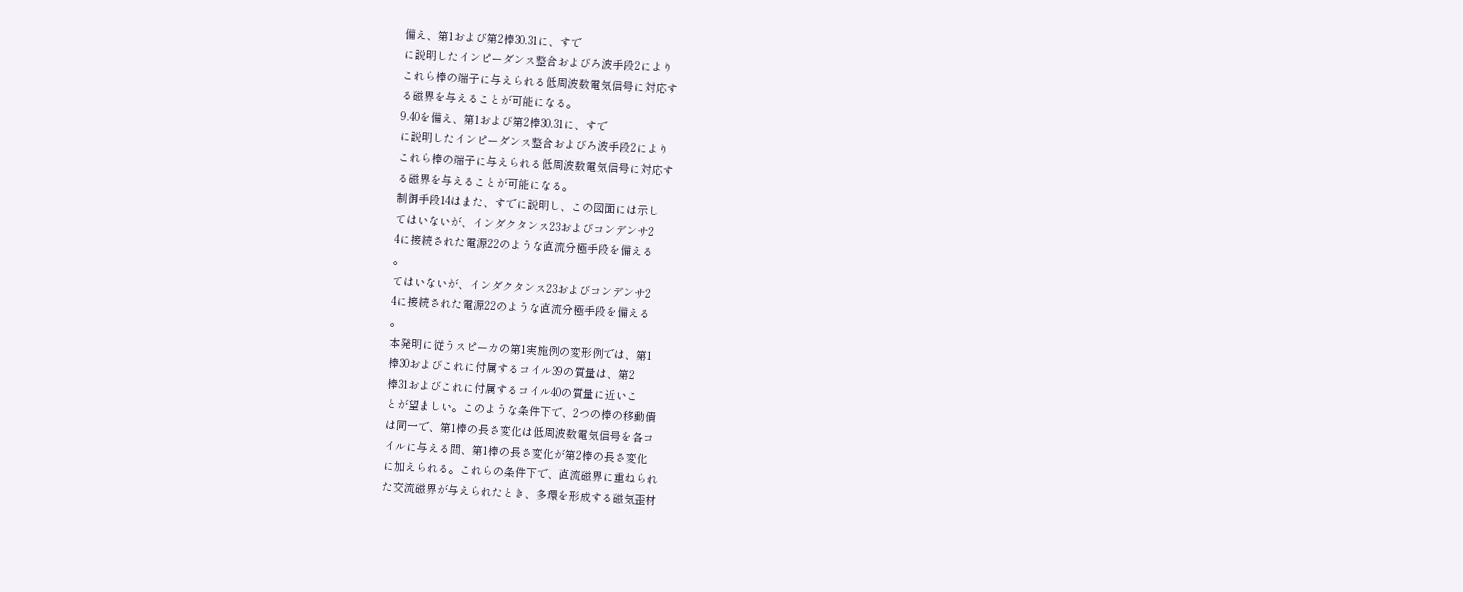備え、第1および第2棒30.31に、すで
に説明したインピーダンス整合およびろ波手段2により
これら棒の端子に与えられる低周波数電気信号に対応す
る磁界を与えることが可能になる。
9.40を備え、第1および第2棒30.31に、すで
に説明したインピーダンス整合およびろ波手段2により
これら棒の端子に与えられる低周波数電気信号に対応す
る磁界を与えることが可能になる。
制御手段14はまた、すでに説明し、この図面には示し
てはいないが、インダクタンス23およびコンデンサ2
4に接続された電源22のような直流分極手段を備える
。
てはいないが、インダクタンス23およびコンデンサ2
4に接続された電源22のような直流分極手段を備える
。
本発明に従うスピーカの第1実施例の変形例では、第1
棒30およびこれに付属するコイル39の質量は、第2
棒31およびこれに付属するコイル40の質量に近いこ
とが望ましい。このような条件下で、2つの棒の移動債
は同一で、第1棒の長さ変化は低周波数電気信号を各コ
イルに与える間、第1棒の長さ変化が第2棒の長さ変化
に加えられる。これらの条件下で、直流磁界に重ねられ
た交流磁界が与えられたとき、多環を形成する磁気歪材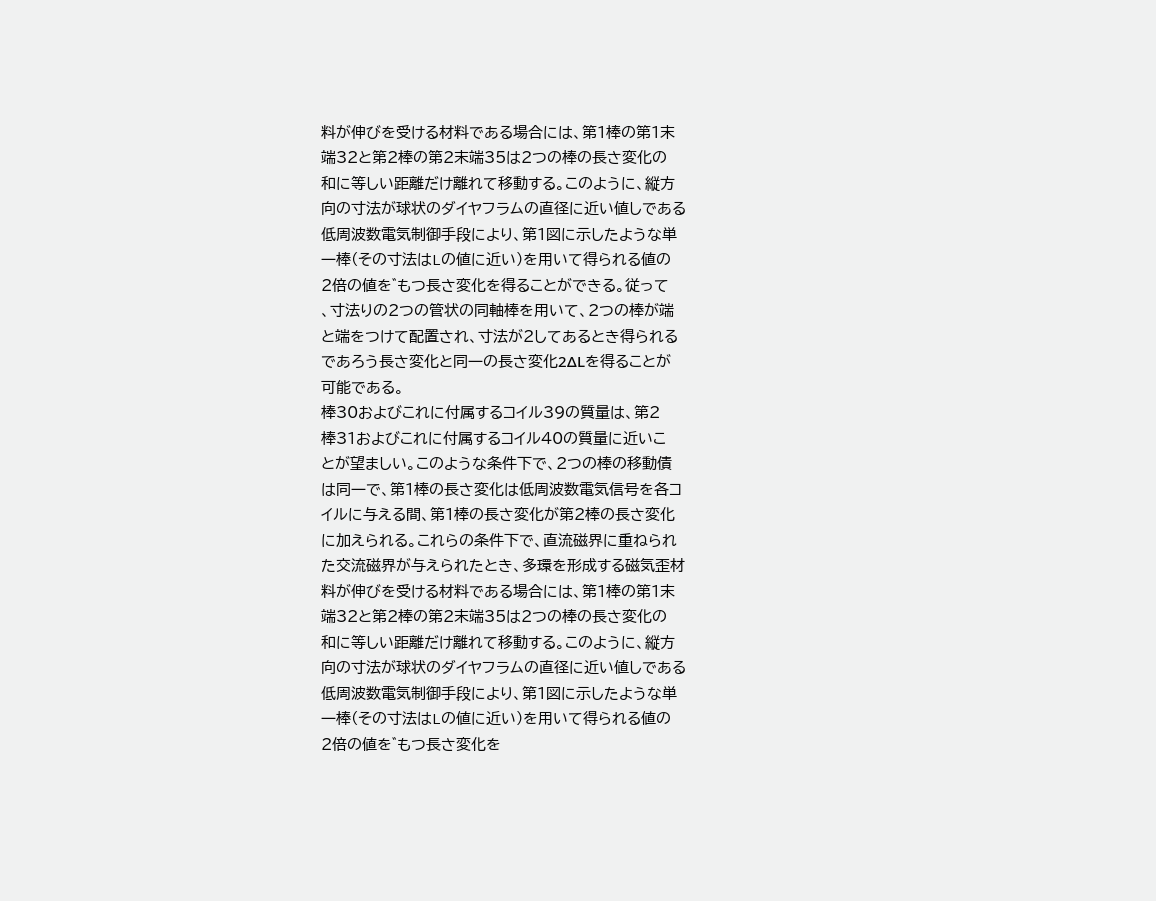料が伸びを受ける材料である場合には、第1棒の第1末
端32と第2棒の第2末端35は2つの棒の長さ変化の
和に等しい距離だけ離れて移動する。このように、縦方
向の寸法が球状のダイヤフラムの直径に近い値しである
低周波数電気制御手段により、第1図に示したような単
一棒(その寸法はLの値に近い)を用いて得られる値の
2倍の値を゛もつ長さ変化を得ることができる。従って
、寸法りの2つの管状の同軸棒を用いて、2つの棒が端
と端をつけて配置され、寸法が2してあるとき得られる
であろう長さ変化と同一の長さ変化2ΔLを得ることが
可能である。
棒30およびこれに付属するコイル39の質量は、第2
棒31およびこれに付属するコイル40の質量に近いこ
とが望ましい。このような条件下で、2つの棒の移動債
は同一で、第1棒の長さ変化は低周波数電気信号を各コ
イルに与える間、第1棒の長さ変化が第2棒の長さ変化
に加えられる。これらの条件下で、直流磁界に重ねられ
た交流磁界が与えられたとき、多環を形成する磁気歪材
料が伸びを受ける材料である場合には、第1棒の第1末
端32と第2棒の第2末端35は2つの棒の長さ変化の
和に等しい距離だけ離れて移動する。このように、縦方
向の寸法が球状のダイヤフラムの直径に近い値しである
低周波数電気制御手段により、第1図に示したような単
一棒(その寸法はLの値に近い)を用いて得られる値の
2倍の値を゛もつ長さ変化を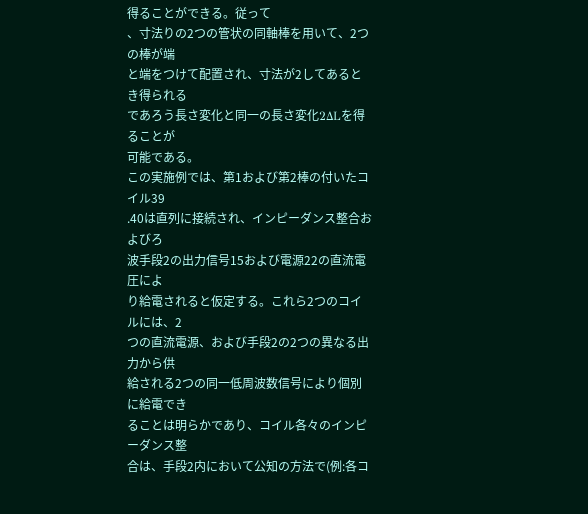得ることができる。従って
、寸法りの2つの管状の同軸棒を用いて、2つの棒が端
と端をつけて配置され、寸法が2してあるとき得られる
であろう長さ変化と同一の長さ変化2ΔLを得ることが
可能である。
この実施例では、第1および第2棒の付いたコイル39
.40は直列に接続され、インピーダンス整合およびろ
波手段2の出力信号15および電源22の直流電圧によ
り給電されると仮定する。これら2つのコイルには、2
つの直流電源、および手段2の2つの異なる出力から供
給される2つの同一低周波数信号により個別に給電でき
ることは明らかであり、コイル各々のインピーダンス整
合は、手段2内において公知の方法で(例:各コ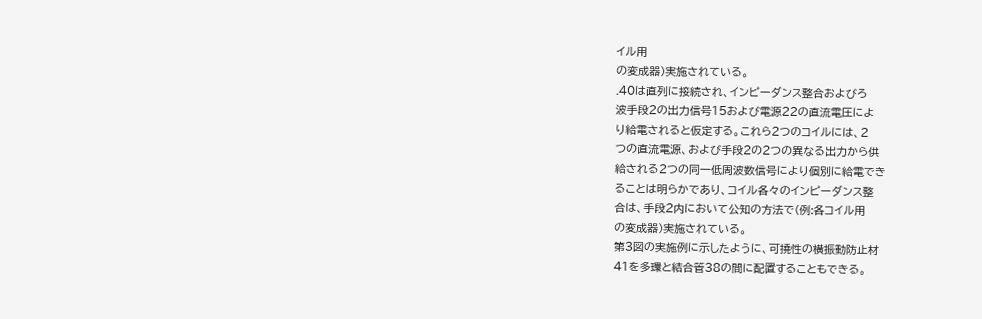イル用
の変成器)実施されている。
.40は直列に接続され、インピーダンス整合およびろ
波手段2の出力信号15および電源22の直流電圧によ
り給電されると仮定する。これら2つのコイルには、2
つの直流電源、および手段2の2つの異なる出力から供
給される2つの同一低周波数信号により個別に給電でき
ることは明らかであり、コイル各々のインピーダンス整
合は、手段2内において公知の方法で(例:各コイル用
の変成器)実施されている。
第3図の実施例に示したように、可撓性の横振動防止材
41を多環と結合管38の間に配置することもできる。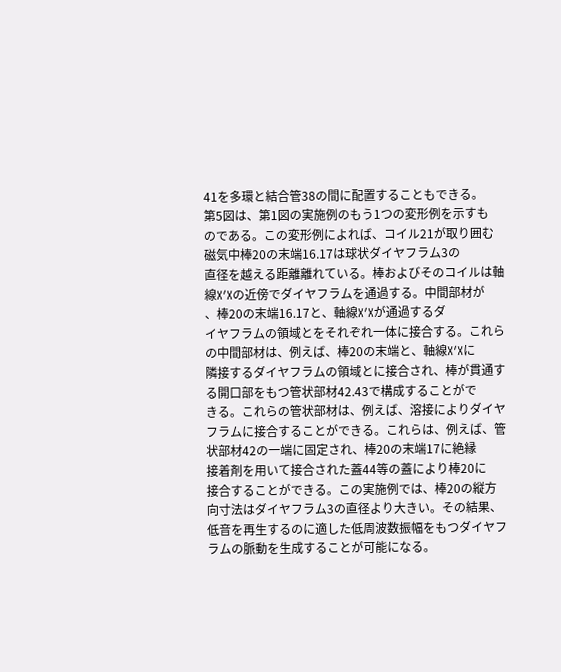41を多環と結合管38の間に配置することもできる。
第5図は、第1図の実施例のもう1つの変形例を示すも
のである。この変形例によれば、コイル21が取り囲む
磁気中棒20の末端16.17は球状ダイヤフラム3の
直径を越える距離離れている。棒およびそのコイルは軸
線X′Xの近傍でダイヤフラムを通過する。中間部材が
、棒20の末端16.17と、軸線X′Xが通過するダ
イヤフラムの領域とをそれぞれ一体に接合する。これら
の中間部材は、例えば、棒20の末端と、軸線X′Xに
隣接するダイヤフラムの領域とに接合され、棒が貫通す
る開口部をもつ管状部材42.43で構成することがで
きる。これらの管状部材は、例えば、溶接によりダイヤ
フラムに接合することができる。これらは、例えば、管
状部材42の一端に固定され、棒20の末端17に絶縁
接着剤を用いて接合された蓋44等の蓋により棒20に
接合することができる。この実施例では、棒20の縦方
向寸法はダイヤフラム3の直径より大きい。その結果、
低音を再生するのに適した低周波数振幅をもつダイヤフ
ラムの脈動を生成することが可能になる。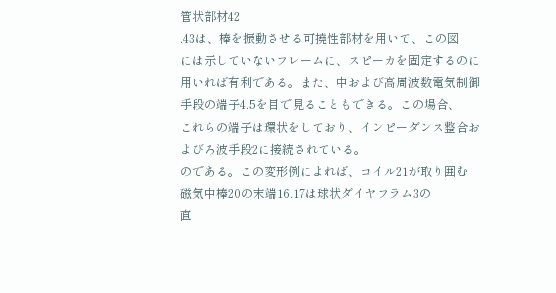管状部材42
.43は、棒を振動させる可撓性部材を用いて、この図
には示していないフレームに、スピーカを固定するのに
用いれば有利である。また、中および高周波数電気制御
手段の端子4.5を目で見ることもできる。この場合、
これらの端子は環状をしており、インピーダンス整合お
よびろ波手段2に接続されている。
のである。この変形例によれば、コイル21が取り囲む
磁気中棒20の末端16.17は球状ダイヤフラム3の
直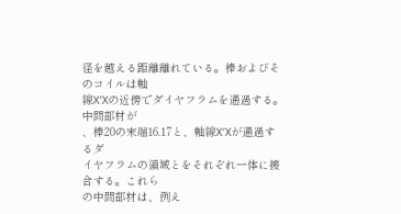径を越える距離離れている。棒およびそのコイルは軸
線X′Xの近傍でダイヤフラムを通過する。中間部材が
、棒20の末端16.17と、軸線X′Xが通過するダ
イヤフラムの領域とをそれぞれ一体に接合する。これら
の中間部材は、例え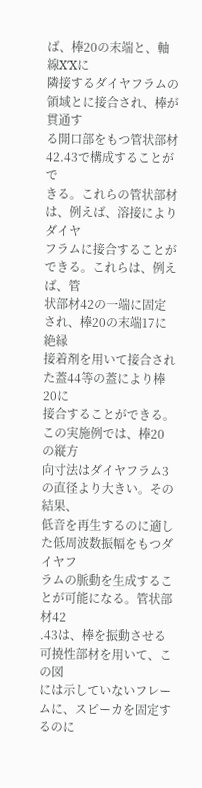ば、棒20の末端と、軸線X′Xに
隣接するダイヤフラムの領域とに接合され、棒が貫通す
る開口部をもつ管状部材42.43で構成することがで
きる。これらの管状部材は、例えば、溶接によりダイヤ
フラムに接合することができる。これらは、例えば、管
状部材42の一端に固定され、棒20の末端17に絶縁
接着剤を用いて接合された蓋44等の蓋により棒20に
接合することができる。この実施例では、棒20の縦方
向寸法はダイヤフラム3の直径より大きい。その結果、
低音を再生するのに適した低周波数振幅をもつダイヤフ
ラムの脈動を生成することが可能になる。管状部材42
.43は、棒を振動させる可撓性部材を用いて、この図
には示していないフレームに、スピーカを固定するのに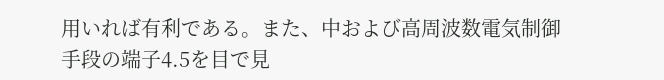用いれば有利である。また、中および高周波数電気制御
手段の端子4.5を目で見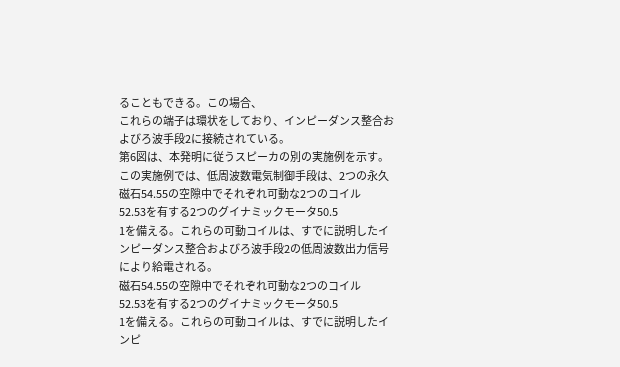ることもできる。この場合、
これらの端子は環状をしており、インピーダンス整合お
よびろ波手段2に接続されている。
第6図は、本発明に従うスピーカの別の実施例を示す。
この実施例では、低周波数電気制御手段は、2つの永久
磁石54.55の空隙中でそれぞれ可動な2つのコイル
52.53を有する2つのグイナミックモータ50.5
1を備える。これらの可動コイルは、すでに説明したイ
ンピーダンス整合およびろ波手段2の低周波数出力信号
により給電される。
磁石54.55の空隙中でそれぞれ可動な2つのコイル
52.53を有する2つのグイナミックモータ50.5
1を備える。これらの可動コイルは、すでに説明したイ
ンピ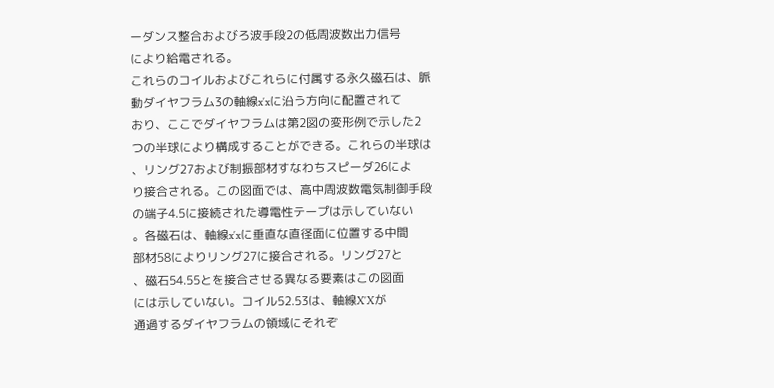ーダンス整合およびろ波手段2の低周波数出力信号
により給電される。
これらのコイルおよびこれらに付属する永久磁石は、脈
動ダイヤフラム3の軸線x′xに沿う方向に配置されて
おり、ここでダイヤフラムは第2図の変形例で示した2
つの半球により構成することができる。これらの半球は
、リング27および制振部材すなわちスピーダ26によ
り接合される。この図面では、高中周波数電気制御手段
の端子4.5に接続された導電性テープは示していない
。各磁石は、軸線x′xに垂直な直径面に位置する中間
部材58によりリング27に接合される。リング27と
、磁石54.55とを接合させる異なる要素はこの図面
には示していない。コイル52.53は、軸線X′Xが
通過するダイヤフラムの領域にそれぞ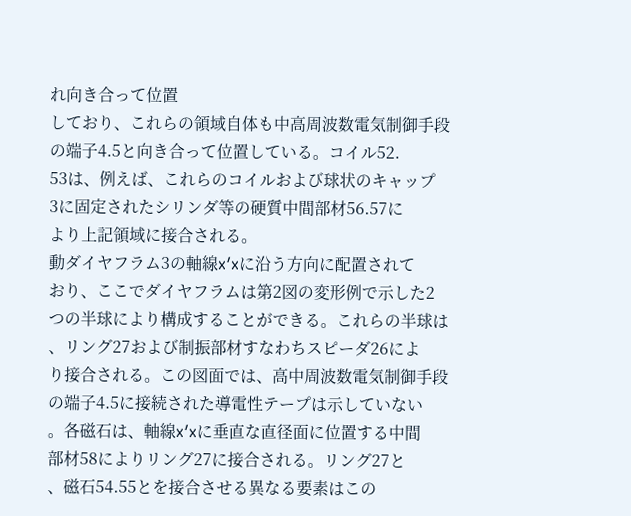れ向き合って位置
しており、これらの領域自体も中高周波数電気制御手段
の端子4.5と向き合って位置している。コイル52.
53は、例えば、これらのコイルおよび球状のキャップ
3に固定されたシリンダ等の硬質中間部材56.57に
より上記領域に接合される。
動ダイヤフラム3の軸線x′xに沿う方向に配置されて
おり、ここでダイヤフラムは第2図の変形例で示した2
つの半球により構成することができる。これらの半球は
、リング27および制振部材すなわちスピーダ26によ
り接合される。この図面では、高中周波数電気制御手段
の端子4.5に接続された導電性テープは示していない
。各磁石は、軸線x′xに垂直な直径面に位置する中間
部材58によりリング27に接合される。リング27と
、磁石54.55とを接合させる異なる要素はこの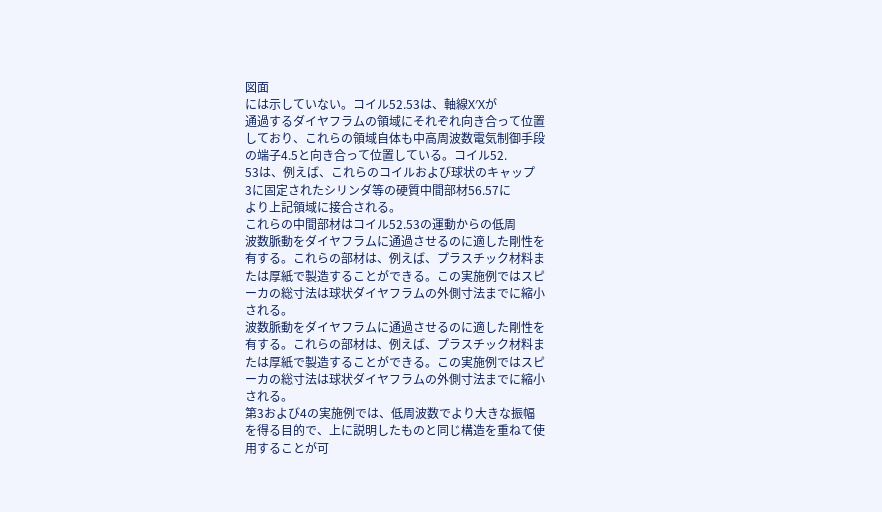図面
には示していない。コイル52.53は、軸線X′Xが
通過するダイヤフラムの領域にそれぞれ向き合って位置
しており、これらの領域自体も中高周波数電気制御手段
の端子4.5と向き合って位置している。コイル52.
53は、例えば、これらのコイルおよび球状のキャップ
3に固定されたシリンダ等の硬質中間部材56.57に
より上記領域に接合される。
これらの中間部材はコイル52.53の運動からの低周
波数脈動をダイヤフラムに通過させるのに適した剛性を
有する。これらの部材は、例えば、プラスチック材料ま
たは厚紙で製造することができる。この実施例ではスピ
ーカの総寸法は球状ダイヤフラムの外側寸法までに縮小
される。
波数脈動をダイヤフラムに通過させるのに適した剛性を
有する。これらの部材は、例えば、プラスチック材料ま
たは厚紙で製造することができる。この実施例ではスピ
ーカの総寸法は球状ダイヤフラムの外側寸法までに縮小
される。
第3および4の実施例では、低周波数でより大きな振幅
を得る目的で、上に説明したものと同じ構造を重ねて使
用することが可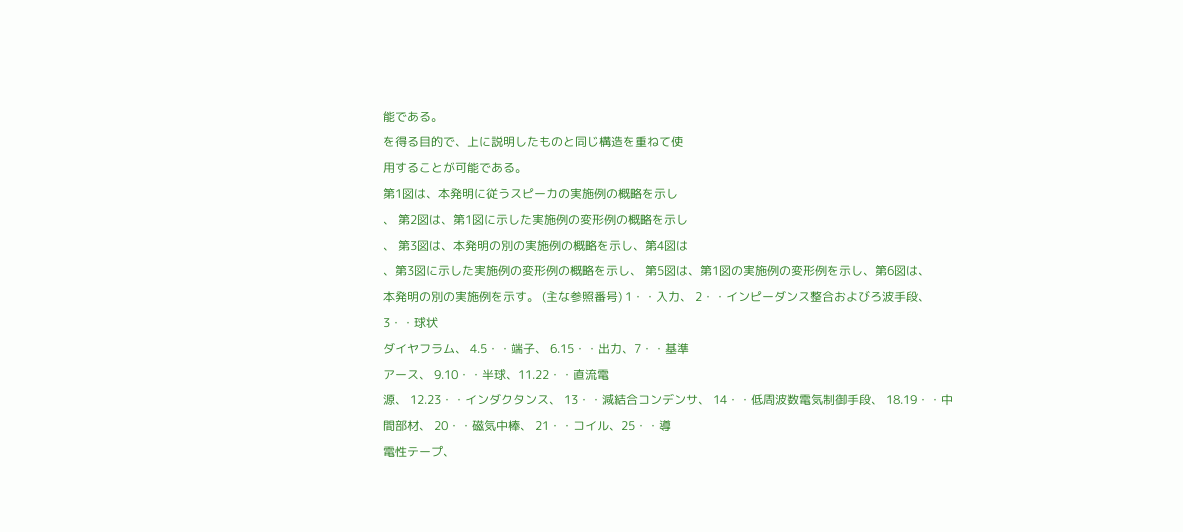能である。
を得る目的で、上に説明したものと同じ構造を重ねて使
用することが可能である。
第1図は、本発明に従うスピーカの実施例の概略を示し
、 第2図は、第1図に示した実施例の変形例の概略を示し
、 第3図は、本発明の別の実施例の概略を示し、第4図は
、第3図に示した実施例の変形例の概略を示し、 第5図は、第1図の実施例の変形例を示し、第6図は、
本発明の別の実施例を示す。 (主な参照番号) 1・・入力、 2・・インピーダンス整合およびろ波手段、3・・球状
ダイヤフラム、 4.5・・端子、 6.15・・出力、7・・基準
アース、 9.10・・半球、11.22・・直流電
源、 12.23・・インダクタンス、 13・・減結合コンデンサ、 14・・低周波数電気制御手段、 18.19・・中間部材、 20・・磁気中棒、 21・・コイル、25・・導
電性テープ、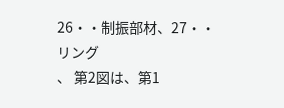26・・制振部材、27・・リング
、 第2図は、第1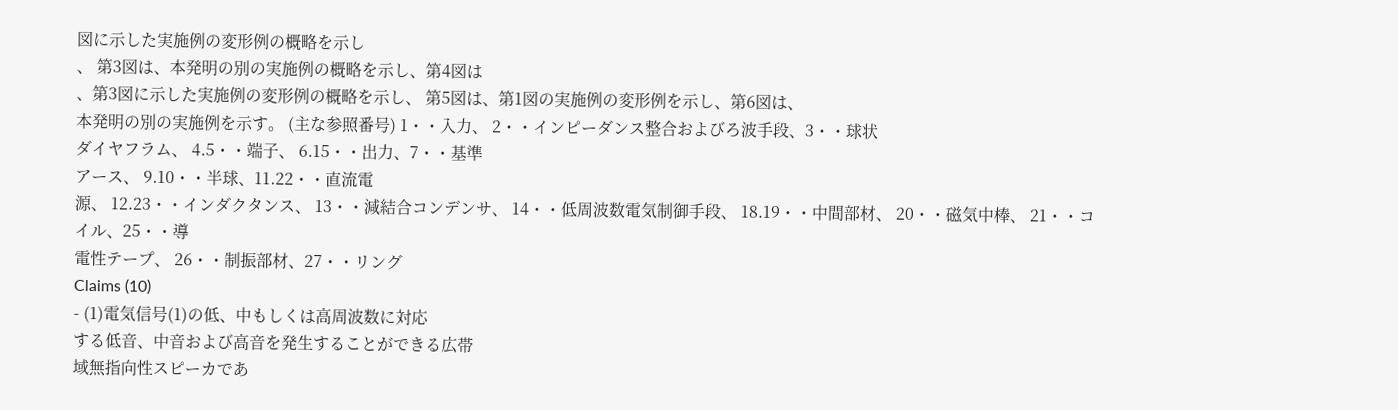図に示した実施例の変形例の概略を示し
、 第3図は、本発明の別の実施例の概略を示し、第4図は
、第3図に示した実施例の変形例の概略を示し、 第5図は、第1図の実施例の変形例を示し、第6図は、
本発明の別の実施例を示す。 (主な参照番号) 1・・入力、 2・・インピーダンス整合およびろ波手段、3・・球状
ダイヤフラム、 4.5・・端子、 6.15・・出力、7・・基準
アース、 9.10・・半球、11.22・・直流電
源、 12.23・・インダクタンス、 13・・減結合コンデンサ、 14・・低周波数電気制御手段、 18.19・・中間部材、 20・・磁気中棒、 21・・コイル、25・・導
電性テープ、 26・・制振部材、27・・リング
Claims (10)
- (1)電気信号(1)の低、中もしくは高周波数に対応
する低音、中音および高音を発生することができる広帯
域無指向性スピーカであ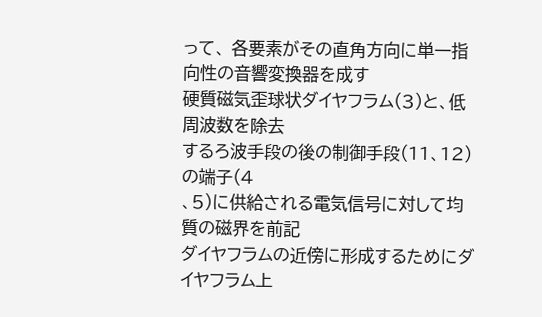って、 各要素がその直角方向に単一指向性の音響変換器を成す
硬質磁気歪球状ダイヤフラム(3)と、低周波数を除去
するろ波手段の後の制御手段(11、12)の端子(4
、5)に供給される電気信号に対して均質の磁界を前記
ダイヤフラムの近傍に形成するためにダイヤフラム上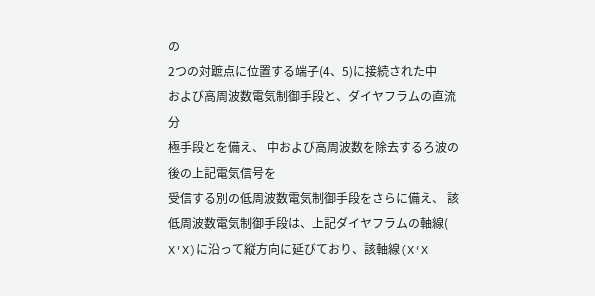の
2つの対蹠点に位置する端子(4、5)に接続された中
および高周波数電気制御手段と、ダイヤフラムの直流分
極手段とを備え、 中および高周波数を除去するろ波の後の上記電気信号を
受信する別の低周波数電気制御手段をさらに備え、 該低周波数電気制御手段は、上記ダイヤフラムの軸線(
X′X)に沿って縦方向に延びており、該軸線(X′X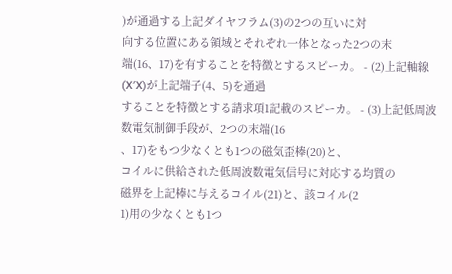)が通過する上記ダイヤフラム(3)の2つの互いに対
向する位置にある領域とそれぞれ一体となった2つの末
端(16、17)を有することを特徴とするスピーカ。 - (2)上記軸線(X′X)が上記端子(4、5)を通過
することを特徴とする請求項1記載のスピーカ。 - (3)上記低周波数電気制御手段が、2つの末端(16
、17)をもつ少なくとも1つの磁気歪棒(20)と、
コイルに供給された低周波数電気信号に対応する均質の
磁界を上記棒に与えるコイル(21)と、該コイル(2
1)用の少なくとも1つ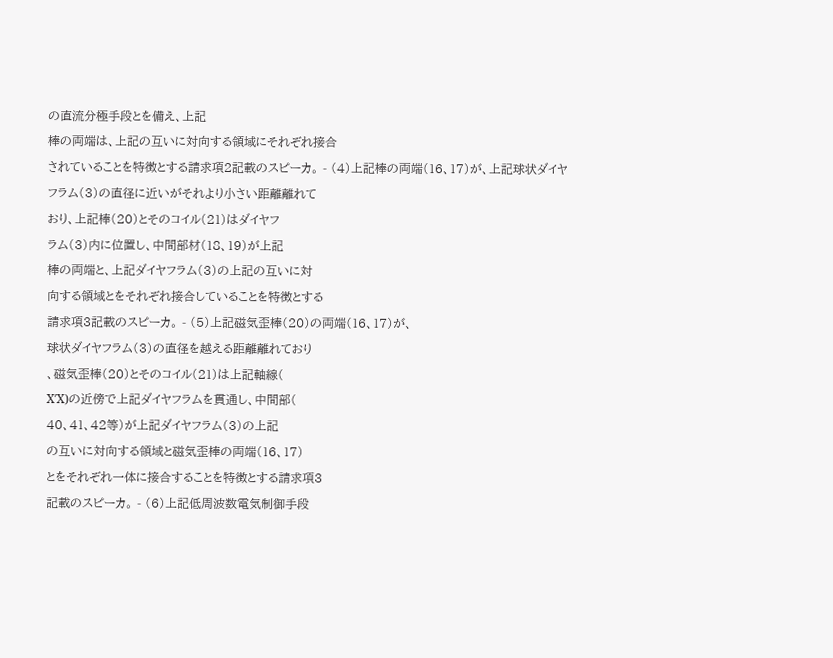の直流分極手段とを備え、上記
棒の両端は、上記の互いに対向する領域にそれぞれ接合
されていることを特徴とする請求項2記載のスピーカ。 - (4)上記棒の両端(16、17)が、上記球状ダイヤ
フラム(3)の直径に近いがそれより小さい距離離れて
おり、上記棒(20)とそのコイル(21)はダイヤフ
ラム(3)内に位置し、中間部材(18、19)が上記
棒の両端と、上記ダイヤフラム(3)の上記の互いに対
向する領域とをそれぞれ接合していることを特徴とする
請求項3記載のスピーカ。 - (5)上記磁気歪棒(20)の両端(16、17)が、
球状ダイヤフラム(3)の直径を越える距離離れており
、磁気歪棒(20)とそのコイル(21)は上記軸線(
X′X)の近傍で上記ダイヤフラムを貫通し、中間部(
40、41、42等)が上記ダイヤフラム(3)の上記
の互いに対向する領域と磁気歪棒の両端(16、17)
とをそれぞれ一体に接合することを特徴とする請求項3
記載のスピーカ。 - (6)上記低周波数電気制御手段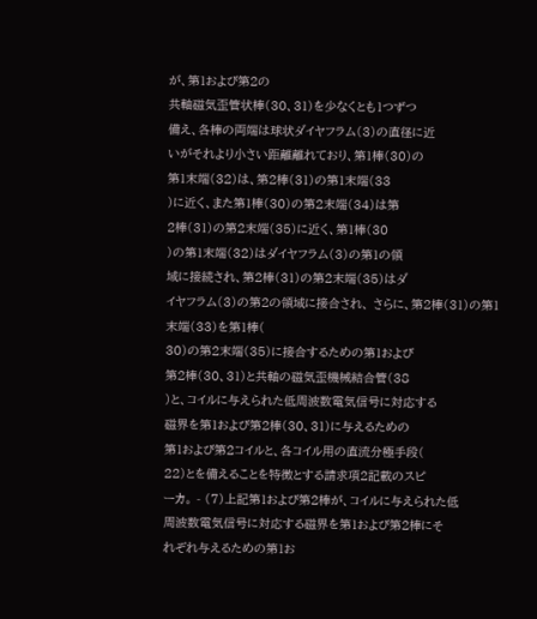が、第1および第2の
共軸磁気歪管状棒(30、31)を少なくとも1つずつ
備え、各棒の両端は球状ダイヤフラム(3)の直径に近
いがそれより小さい距離離れており、第1棒(30)の
第1末端(32)は、第2棒(31)の第1末端(33
)に近く、また第1棒(30)の第2末端(34)は第
2棒(31)の第2末端(35)に近く、第1棒(30
)の第1末端(32)はダイヤフラム(3)の第1の領
域に接続され、第2棒(31)の第2末端(35)はダ
イヤフラム(3)の第2の領域に接合され、 さらに、第2棒(31)の第1末端(33)を第1棒(
30)の第2末端(35)に接合するための第1および
第2棒(30、31)と共軸の磁気歪機械結合管(38
)と、コイルに与えられた低周波数電気信号に対応する
磁界を第1および第2棒(30、31)に与えるための
第1および第2コイルと、各コイル用の直流分極手段(
22)とを備えることを特徴とする請求項2記載のスピ
ーカ。 - (7)上記第1および第2棒が、コイルに与えられた低
周波数電気信号に対応する磁界を第1および第2棒にそ
れぞれ与えるための第1お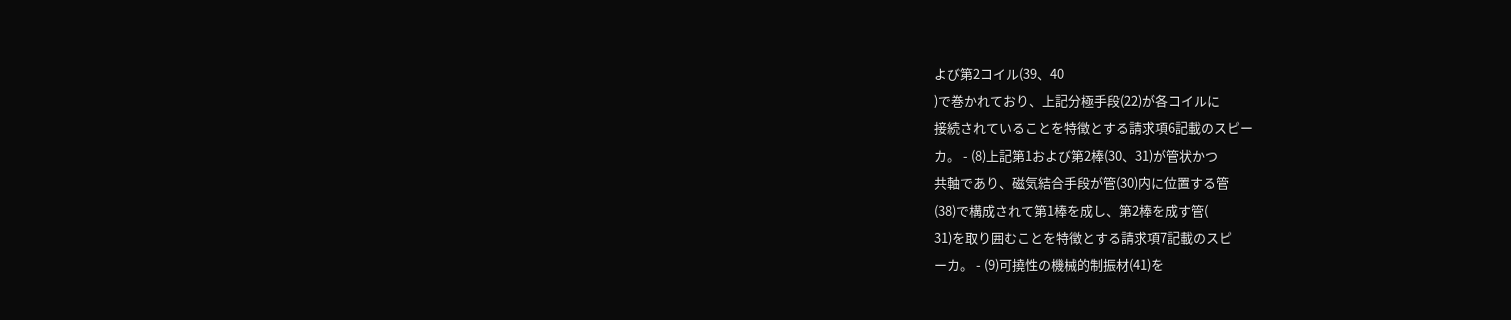よび第2コイル(39、40
)で巻かれており、上記分極手段(22)が各コイルに
接続されていることを特徴とする請求項6記載のスピー
カ。 - (8)上記第1および第2棒(30、31)が管状かつ
共軸であり、磁気結合手段が管(30)内に位置する管
(38)で構成されて第1棒を成し、第2棒を成す管(
31)を取り囲むことを特徴とする請求項7記載のスピ
ーカ。 - (9)可撓性の機械的制振材(41)を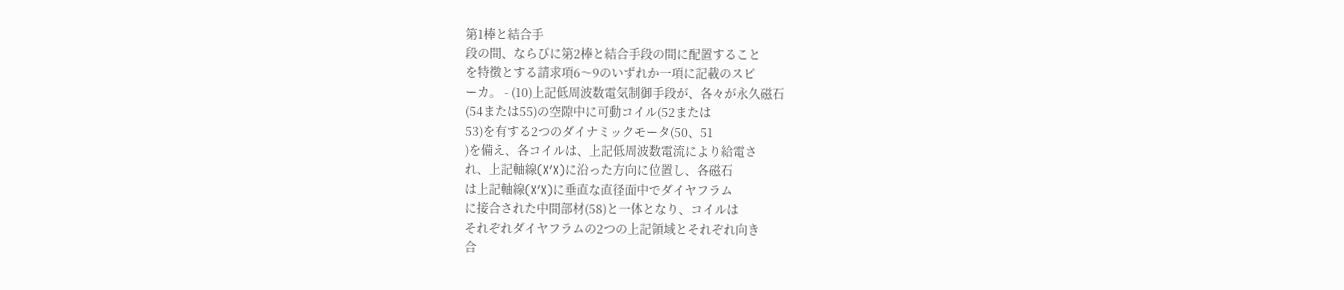第1棒と結合手
段の間、ならびに第2棒と結合手段の間に配置すること
を特徴とする請求項6〜9のいずれか一項に記載のスピ
ーカ。 - (10)上記低周波数電気制御手段が、各々が永久磁石
(54または55)の空隙中に可動コイル(52または
53)を有する2つのダイナミックモータ(50、51
)を備え、各コイルは、上記低周波数電流により給電さ
れ、上記軸線(X′X)に沿った方向に位置し、各磁石
は上記軸線(X′X)に垂直な直径面中でダイヤフラム
に接合された中間部材(58)と一体となり、コイルは
それぞれダイヤフラムの2つの上記領域とそれぞれ向き
合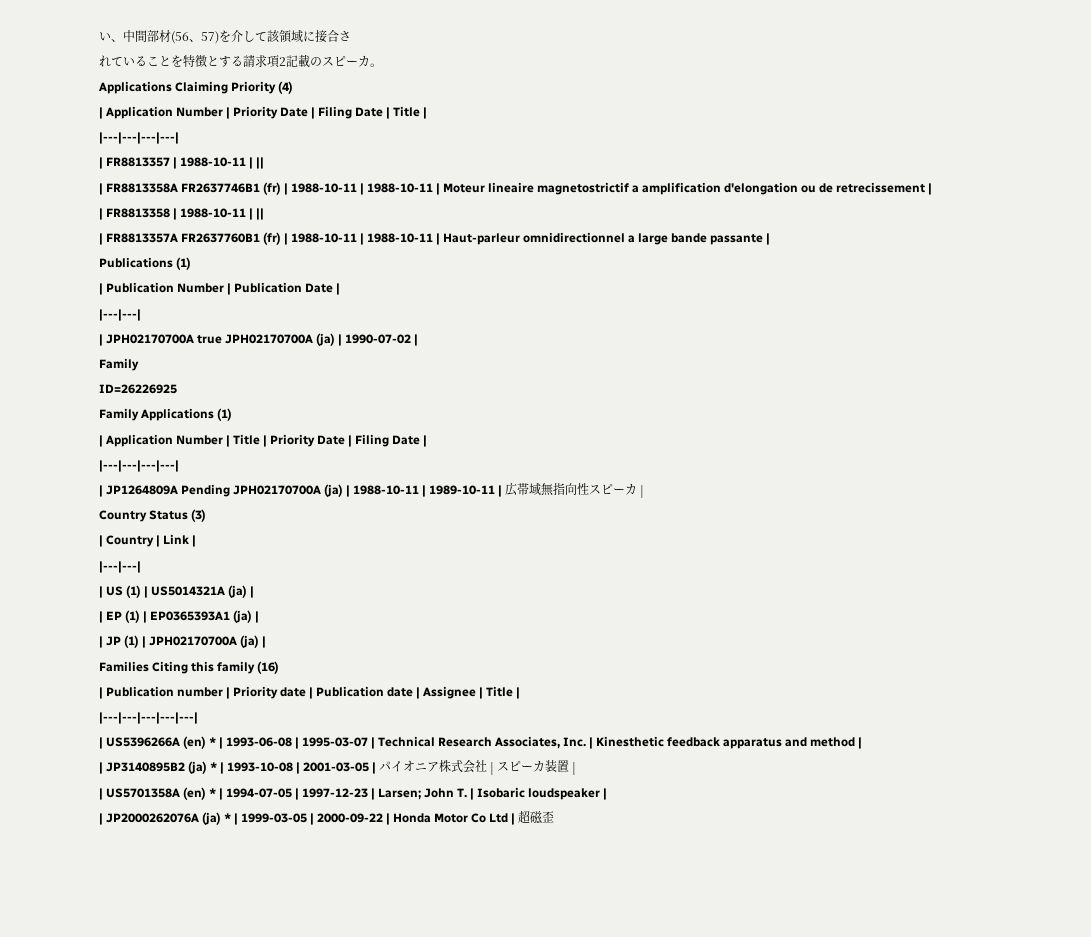い、中間部材(56、57)を介して該領域に接合さ
れていることを特徴とする請求項2記載のスピーカ。
Applications Claiming Priority (4)
| Application Number | Priority Date | Filing Date | Title |
|---|---|---|---|
| FR8813357 | 1988-10-11 | ||
| FR8813358A FR2637746B1 (fr) | 1988-10-11 | 1988-10-11 | Moteur lineaire magnetostrictif a amplification d'elongation ou de retrecissement |
| FR8813358 | 1988-10-11 | ||
| FR8813357A FR2637760B1 (fr) | 1988-10-11 | 1988-10-11 | Haut-parleur omnidirectionnel a large bande passante |
Publications (1)
| Publication Number | Publication Date |
|---|---|
| JPH02170700A true JPH02170700A (ja) | 1990-07-02 |
Family
ID=26226925
Family Applications (1)
| Application Number | Title | Priority Date | Filing Date |
|---|---|---|---|
| JP1264809A Pending JPH02170700A (ja) | 1988-10-11 | 1989-10-11 | 広帯域無指向性スピーカ |
Country Status (3)
| Country | Link |
|---|---|
| US (1) | US5014321A (ja) |
| EP (1) | EP0365393A1 (ja) |
| JP (1) | JPH02170700A (ja) |
Families Citing this family (16)
| Publication number | Priority date | Publication date | Assignee | Title |
|---|---|---|---|---|
| US5396266A (en) * | 1993-06-08 | 1995-03-07 | Technical Research Associates, Inc. | Kinesthetic feedback apparatus and method |
| JP3140895B2 (ja) * | 1993-10-08 | 2001-03-05 | パイオニア株式会社 | スピーカ装置 |
| US5701358A (en) * | 1994-07-05 | 1997-12-23 | Larsen; John T. | Isobaric loudspeaker |
| JP2000262076A (ja) * | 1999-03-05 | 2000-09-22 | Honda Motor Co Ltd | 超磁歪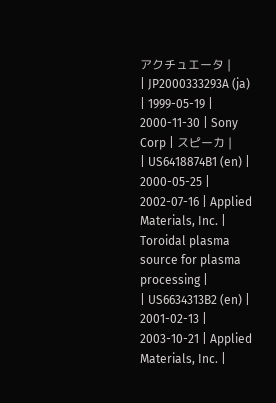アクチュエータ |
| JP2000333293A (ja) | 1999-05-19 | 2000-11-30 | Sony Corp | スピーカ |
| US6418874B1 (en) | 2000-05-25 | 2002-07-16 | Applied Materials, Inc. | Toroidal plasma source for plasma processing |
| US6634313B2 (en) | 2001-02-13 | 2003-10-21 | Applied Materials, Inc. |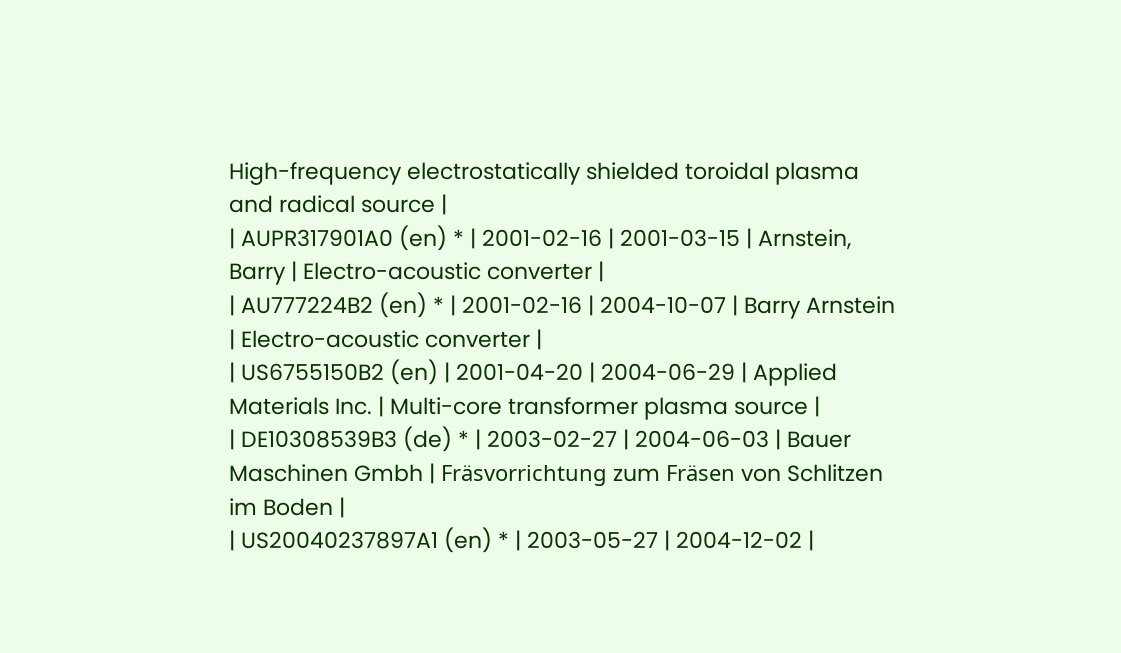High-frequency electrostatically shielded toroidal plasma and radical source |
| AUPR317901A0 (en) * | 2001-02-16 | 2001-03-15 | Arnstein, Barry | Electro-acoustic converter |
| AU777224B2 (en) * | 2001-02-16 | 2004-10-07 | Barry Arnstein | Electro-acoustic converter |
| US6755150B2 (en) | 2001-04-20 | 2004-06-29 | Applied Materials Inc. | Multi-core transformer plasma source |
| DE10308539B3 (de) * | 2003-02-27 | 2004-06-03 | Bauer Maschinen Gmbh | Fräsvorrichtung zum Fräsen von Schlitzen im Boden |
| US20040237897A1 (en) * | 2003-05-27 | 2004-12-02 |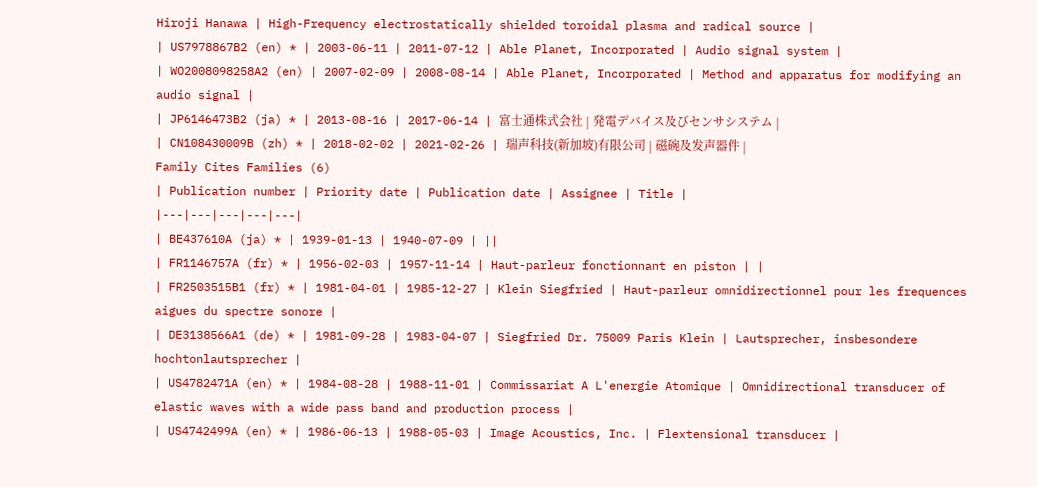Hiroji Hanawa | High-Frequency electrostatically shielded toroidal plasma and radical source |
| US7978867B2 (en) * | 2003-06-11 | 2011-07-12 | Able Planet, Incorporated | Audio signal system |
| WO2008098258A2 (en) | 2007-02-09 | 2008-08-14 | Able Planet, Incorporated | Method and apparatus for modifying an audio signal |
| JP6146473B2 (ja) * | 2013-08-16 | 2017-06-14 | 富士通株式会社 | 発電デバイス及びセンサシステム |
| CN108430009B (zh) * | 2018-02-02 | 2021-02-26 | 瑞声科技(新加坡)有限公司 | 磁碗及发声器件 |
Family Cites Families (6)
| Publication number | Priority date | Publication date | Assignee | Title |
|---|---|---|---|---|
| BE437610A (ja) * | 1939-01-13 | 1940-07-09 | ||
| FR1146757A (fr) * | 1956-02-03 | 1957-11-14 | Haut-parleur fonctionnant en piston | |
| FR2503515B1 (fr) * | 1981-04-01 | 1985-12-27 | Klein Siegfried | Haut-parleur omnidirectionnel pour les frequences aigues du spectre sonore |
| DE3138566A1 (de) * | 1981-09-28 | 1983-04-07 | Siegfried Dr. 75009 Paris Klein | Lautsprecher, insbesondere hochtonlautsprecher |
| US4782471A (en) * | 1984-08-28 | 1988-11-01 | Commissariat A L'energie Atomique | Omnidirectional transducer of elastic waves with a wide pass band and production process |
| US4742499A (en) * | 1986-06-13 | 1988-05-03 | Image Acoustics, Inc. | Flextensional transducer |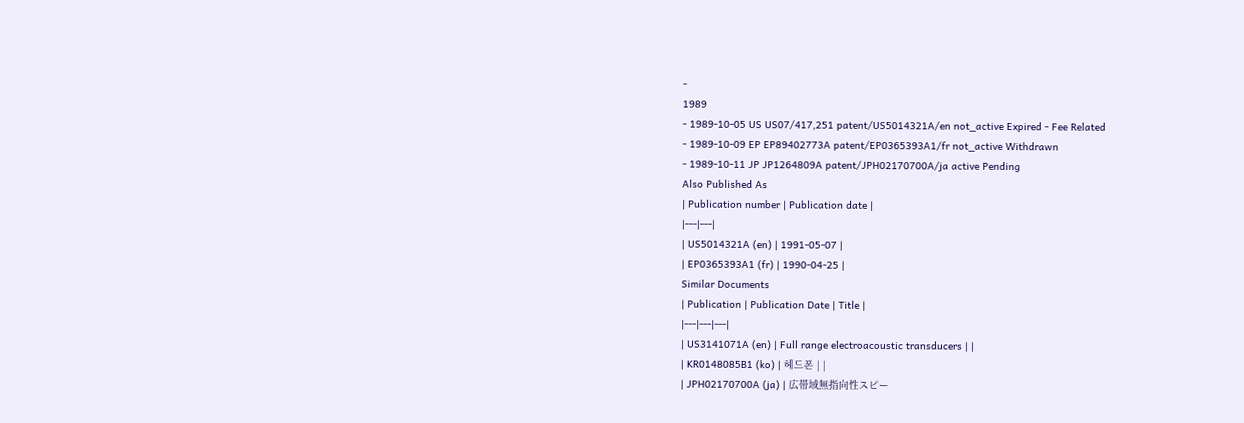-
1989
- 1989-10-05 US US07/417,251 patent/US5014321A/en not_active Expired - Fee Related
- 1989-10-09 EP EP89402773A patent/EP0365393A1/fr not_active Withdrawn
- 1989-10-11 JP JP1264809A patent/JPH02170700A/ja active Pending
Also Published As
| Publication number | Publication date |
|---|---|
| US5014321A (en) | 1991-05-07 |
| EP0365393A1 (fr) | 1990-04-25 |
Similar Documents
| Publication | Publication Date | Title |
|---|---|---|
| US3141071A (en) | Full range electroacoustic transducers | |
| KR0148085B1 (ko) | 헤드폰 | |
| JPH02170700A (ja) | 広帯域無指向性スピー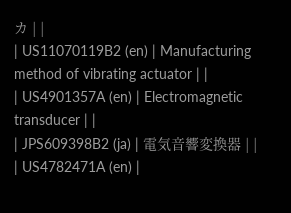カ | |
| US11070119B2 (en) | Manufacturing method of vibrating actuator | |
| US4901357A (en) | Electromagnetic transducer | |
| JPS609398B2 (ja) | 電気音響変換器 | |
| US4782471A (en) |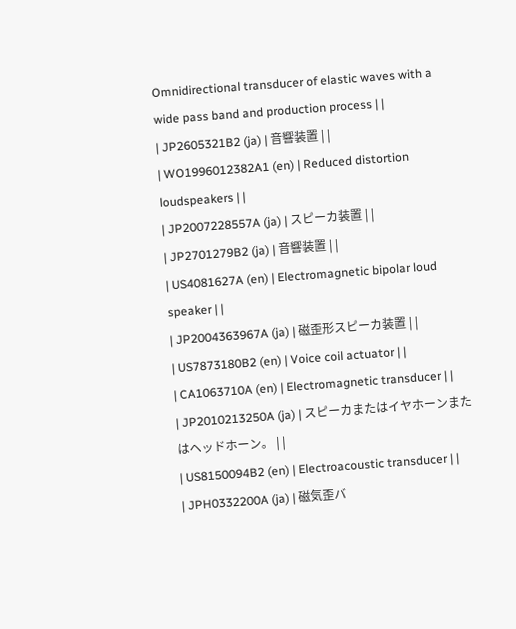Omnidirectional transducer of elastic waves with a wide pass band and production process | |
| JP2605321B2 (ja) | 音響装置 | |
| WO1996012382A1 (en) | Reduced distortion loudspeakers | |
| JP2007228557A (ja) | スピーカ装置 | |
| JP2701279B2 (ja) | 音響装置 | |
| US4081627A (en) | Electromagnetic bipolar loud speaker | |
| JP2004363967A (ja) | 磁歪形スピーカ装置 | |
| US7873180B2 (en) | Voice coil actuator | |
| CA1063710A (en) | Electromagnetic transducer | |
| JP2010213250A (ja) | スピーカまたはイヤホーンまたはヘッドホーン。 | |
| US8150094B2 (en) | Electroacoustic transducer | |
| JPH0332200A (ja) | 磁気歪バ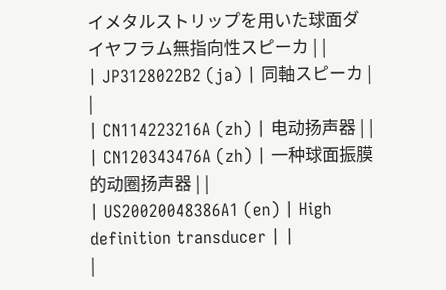イメタルストリップを用いた球面ダイヤフラム無指向性スピーカ | |
| JP3128022B2 (ja) | 同軸スピーカ | |
| CN114223216A (zh) | 电动扬声器 | |
| CN120343476A (zh) | 一种球面振膜的动圈扬声器 | |
| US20020048386A1 (en) | High definition transducer | |
|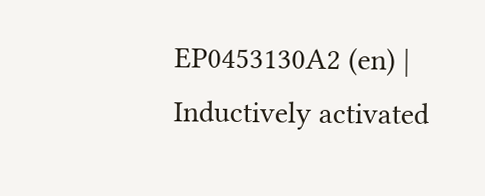EP0453130A2 (en) | Inductively activated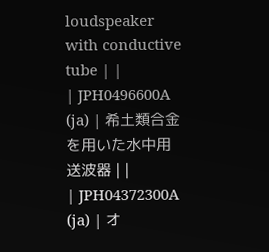loudspeaker with conductive tube | |
| JPH0496600A (ja) | 希土類合金を用いた水中用送波器 | |
| JPH04372300A (ja) | オ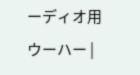ーディオ用ウーハー |